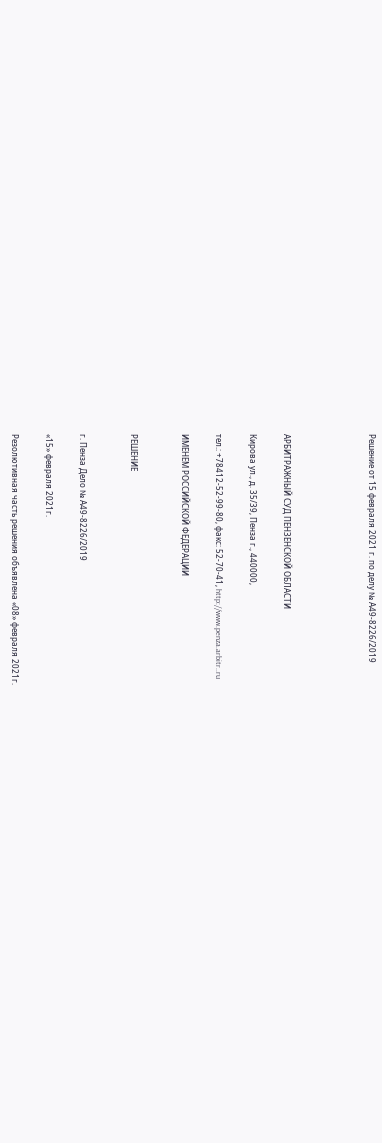Решение от 15 февраля 2021 г. по делу № А49-8226/2019




АРБИТРАЖНЫЙ СУД ПЕНЗЕНСКОЙ ОБЛАСТИ

Кирова ул., д. 35/39, Пенза г., 440000,

тел.: +78412-52-99-80, факс: 52-70-41, http://www.penza.arbitr..ru

ИМЕНЕМ РОССИЙСКОЙ ФЕДЕРАЦИИ


РЕШЕНИЕ


г. Пенза Дело № А49-8226/2019

«15» февраля 2021г.

Резолютивная часть решения объявлена «08» февраля 2021г.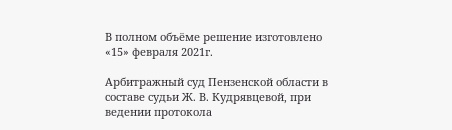В полном объёме решение изготовлено «15» февраля 2021г.

Арбитражный суд Пензенской области в составе судьи Ж. В. Кудрявцевой, при ведении протокола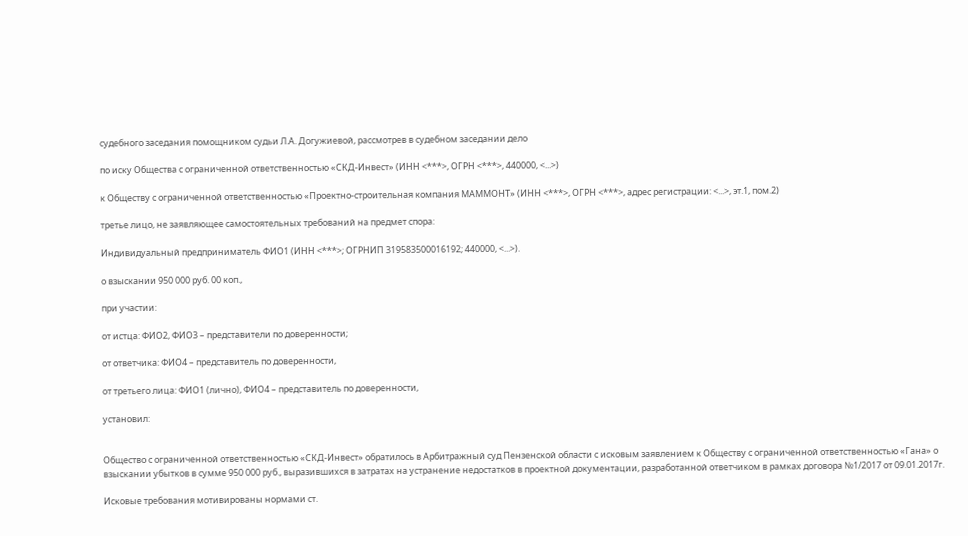судебного заседания помощником судьи Л.А. Догужиевой, рассмотрев в судебном заседании дело

по иску Общества с ограниченной ответственностью «СКД-Инвест» (ИНН <***>, ОГРН <***>, 440000, <...>)

к Обществу с ограниченной ответственностью «Проектно-строительная компания МАММОНТ» (ИНН <***>, ОГРН <***>, адрес регистрации: <...>, эт.1, пом.2)

третье лицо, не заявляющее самостоятельных требований на предмет спора:

Индивидуальный предприниматель ФИО1 (ИНН <***>; ОГРНИП 319583500016192; 440000, <...>).

о взыскании 950 000 руб. 00 коп.,

при участии:

от истца: ФИО2, ФИО3 – представители по доверенности;

от ответчика: ФИО4 – представитель по доверенности,

от третьего лица: ФИО1 (лично), ФИО4 – представитель по доверенности,

установил:


Общество с ограниченной ответственностью «СКД-Инвест» обратилось в Арбитражный суд Пензенской области с исковым заявлением к Обществу с ограниченной ответственностью «Гана» о взыскании убытков в сумме 950 000 руб., выразившихся в затратах на устранение недостатков в проектной документации, разработанной ответчиком в рамках договора №1/2017 от 09.01.2017г.

Исковые требования мотивированы нормами ст.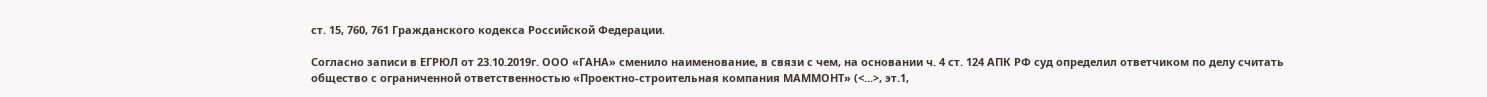ст. 15, 760, 761 Гражданского кодекса Российской Федерации.

Согласно записи в ЕГРЮЛ от 23.10.2019г. ООО «ГАНА» сменило наименование, в связи с чем, на основании ч. 4 ст. 124 АПК РФ суд определил ответчиком по делу считать общество с ограниченной ответственностью «Проектно-строительная компания МАММОНТ» (<...>, эт.1,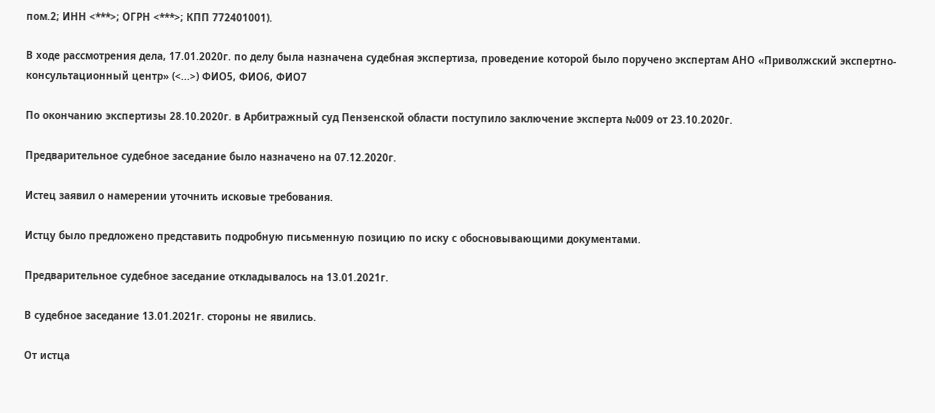пом.2; ИНН <***>; ОГРН <***>; КПП 772401001).

В ходе рассмотрения дела, 17.01.2020г. по делу была назначена судебная экспертиза, проведение которой было поручено экспертам АНО «Приволжский экспертно-консультационный центр» (<...>) ФИО5, ФИО6, ФИО7

По окончанию экспертизы 28.10.2020г. в Арбитражный суд Пензенской области поступило заключение эксперта №009 от 23.10.2020г.

Предварительное судебное заседание было назначено на 07.12.2020г.

Истец заявил о намерении уточнить исковые требования.

Истцу было предложено представить подробную письменную позицию по иску с обосновывающими документами.

Предварительное судебное заседание откладывалось на 13.01.2021г.

В судебное заседание 13.01.2021г. стороны не явились.

От истца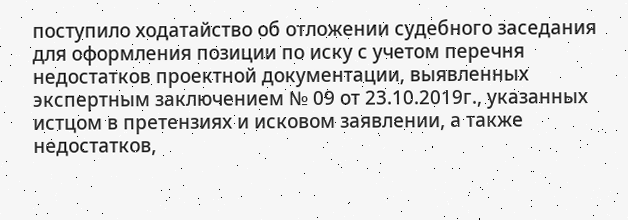поступило ходатайство об отложении судебного заседания для оформления позиции по иску с учетом перечня недостатков проектной документации, выявленных экспертным заключением № 09 от 23.10.2019г., указанных истцом в претензиях и исковом заявлении, а также недостатков,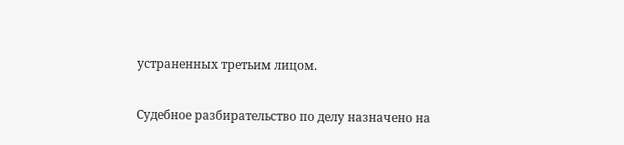устраненных третьим лицом.

Судебное разбирательство по делу назначено на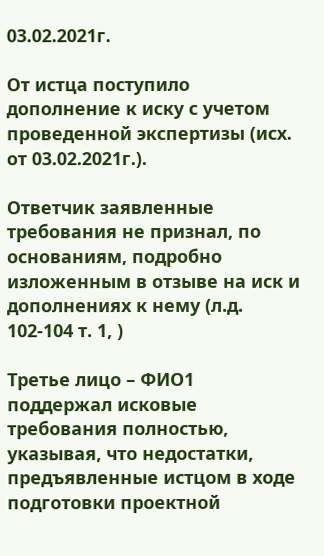03.02.2021г.

От истца поступило дополнение к иску с учетом проведенной экспертизы (исх. от 03.02.2021г.).

Ответчик заявленные требования не признал, по основаниям, подробно изложенным в отзыве на иск и дополнениях к нему (л.д. 102-104 т. 1, )

Третье лицо – ФИО1 поддержал исковые требования полностью, указывая, что недостатки, предъявленные истцом в ходе подготовки проектной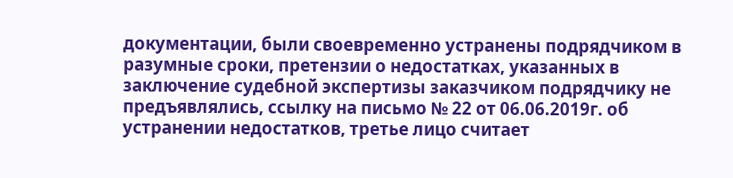документации, были своевременно устранены подрядчиком в разумные сроки, претензии о недостатках, указанных в заключение судебной экспертизы заказчиком подрядчику не предъявлялись, ссылку на письмо № 22 от 06.06.2019г. об устранении недостатков, третье лицо считает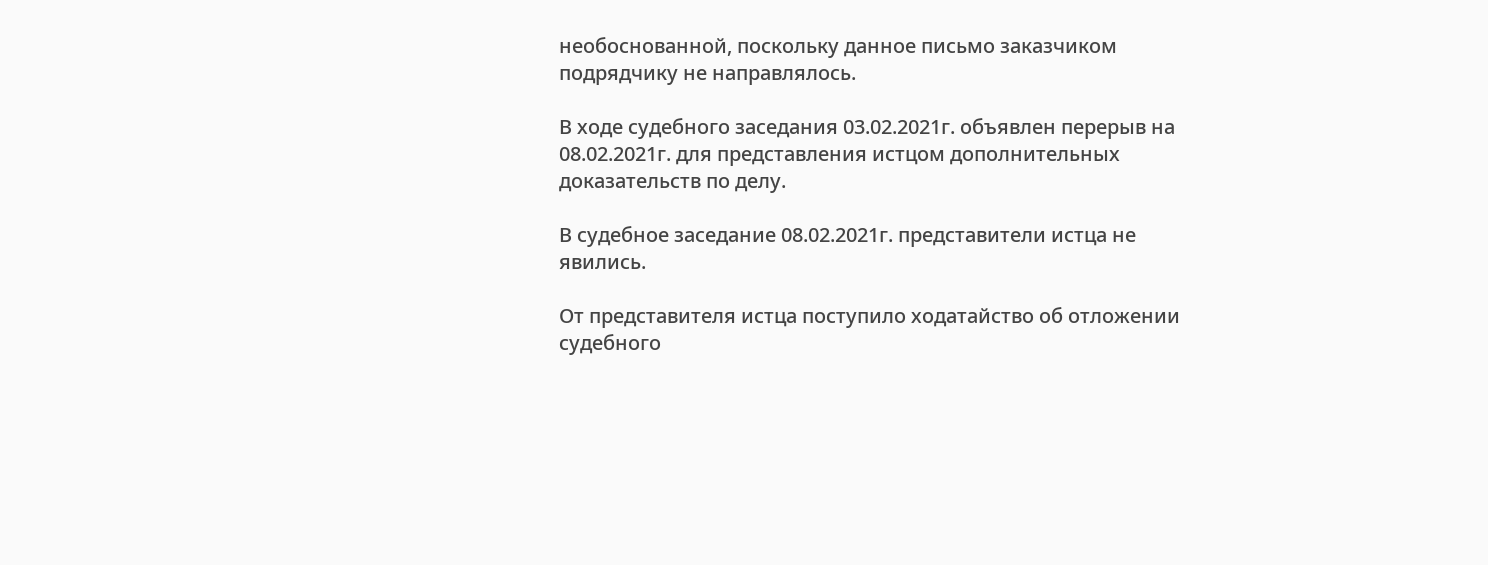необоснованной, поскольку данное письмо заказчиком подрядчику не направлялось.

В ходе судебного заседания 03.02.2021г. объявлен перерыв на 08.02.2021г. для представления истцом дополнительных доказательств по делу.

В судебное заседание 08.02.2021г. представители истца не явились.

От представителя истца поступило ходатайство об отложении судебного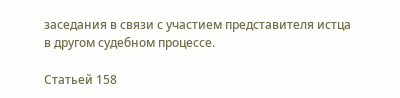заседания в связи с участием представителя истца в другом судебном процессе.

Статьей 158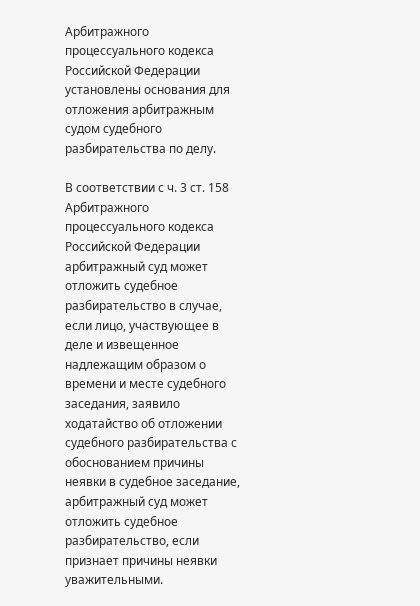Арбитражного процессуального кодекса Российской Федерации установлены основания для отложения арбитражным судом судебного разбирательства по делу.

В соответствии с ч. 3 ст. 158 Арбитражного процессуального кодекса Российской Федерации арбитражный суд может отложить судебное разбирательство в случае, если лицо, участвующее в деле и извещенное надлежащим образом о времени и месте судебного заседания, заявило ходатайство об отложении судебного разбирательства с обоснованием причины неявки в судебное заседание, арбитражный суд может отложить судебное разбирательство, если признает причины неявки уважительными.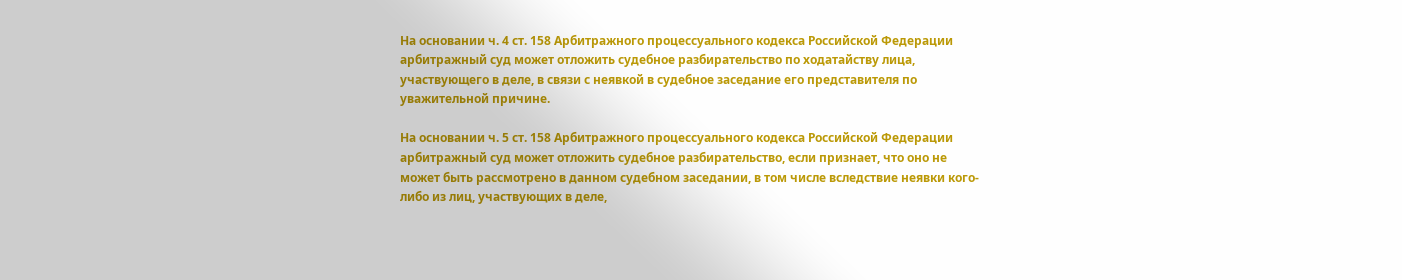На основании ч. 4 ст. 158 Арбитражного процессуального кодекса Российской Федерации арбитражный суд может отложить судебное разбирательство по ходатайству лица, участвующего в деле, в связи с неявкой в судебное заседание его представителя по уважительной причине.

На основании ч. 5 ст. 158 Арбитражного процессуального кодекса Российской Федерации арбитражный суд может отложить судебное разбирательство, если признает, что оно не может быть рассмотрено в данном судебном заседании, в том числе вследствие неявки кого-либо из лиц, участвующих в деле,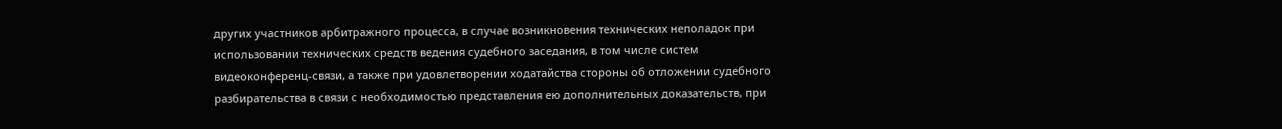других участников арбитражного процесса, в случае возникновения технических неполадок при использовании технических средств ведения судебного заседания, в том числе систем видеоконференц-связи, а также при удовлетворении ходатайства стороны об отложении судебного разбирательства в связи с необходимостью представления ею дополнительных доказательств, при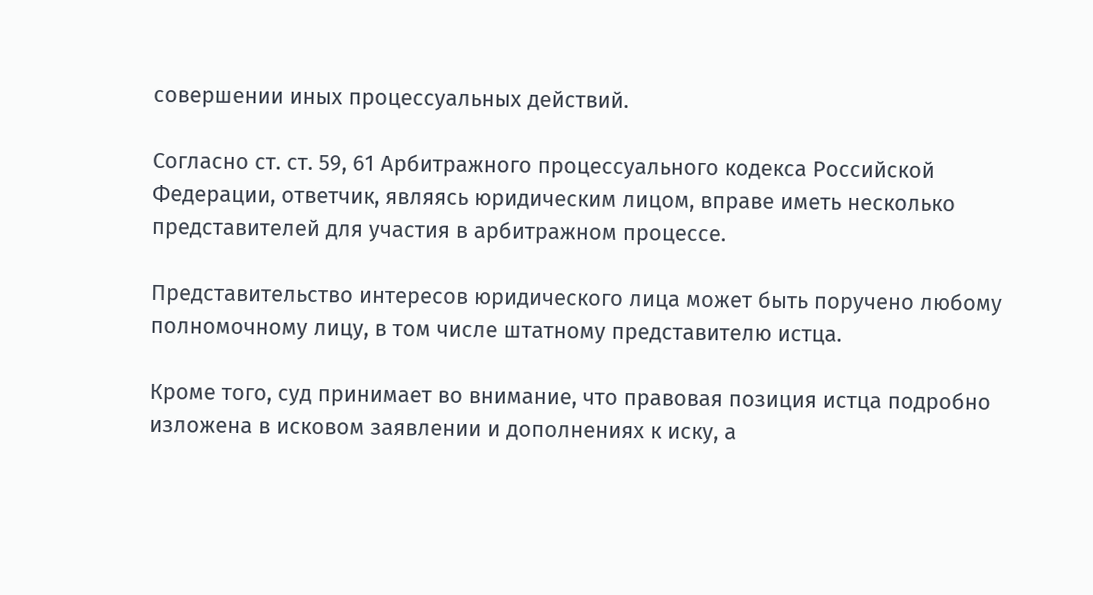совершении иных процессуальных действий.

Согласно ст. ст. 59, 61 Арбитражного процессуального кодекса Российской Федерации, ответчик, являясь юридическим лицом, вправе иметь несколько представителей для участия в арбитражном процессе.

Представительство интересов юридического лица может быть поручено любому полномочному лицу, в том числе штатному представителю истца.

Кроме того, суд принимает во внимание, что правовая позиция истца подробно изложена в исковом заявлении и дополнениях к иску, а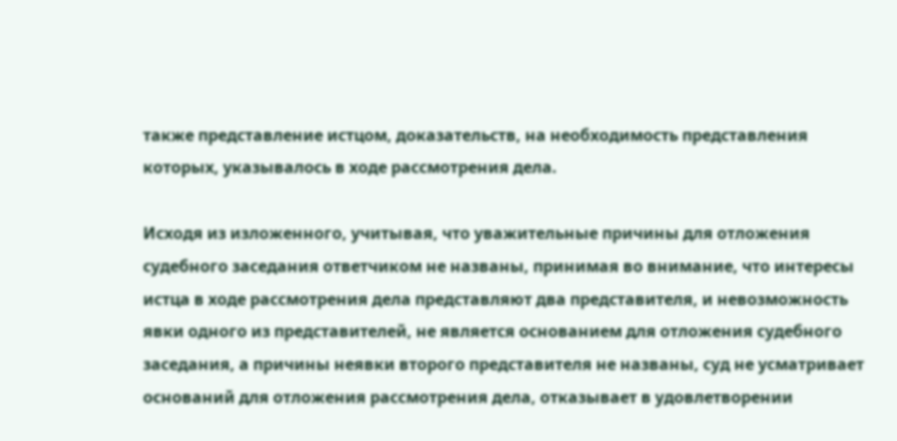также представление истцом, доказательств, на необходимость представления которых, указывалось в ходе рассмотрения дела.

Исходя из изложенного, учитывая, что уважительные причины для отложения судебного заседания ответчиком не названы, принимая во внимание, что интересы истца в ходе рассмотрения дела представляют два представителя, и невозможность явки одного из представителей, не является основанием для отложения судебного заседания, а причины неявки второго представителя не названы, суд не усматривает оснований для отложения рассмотрения дела, отказывает в удовлетворении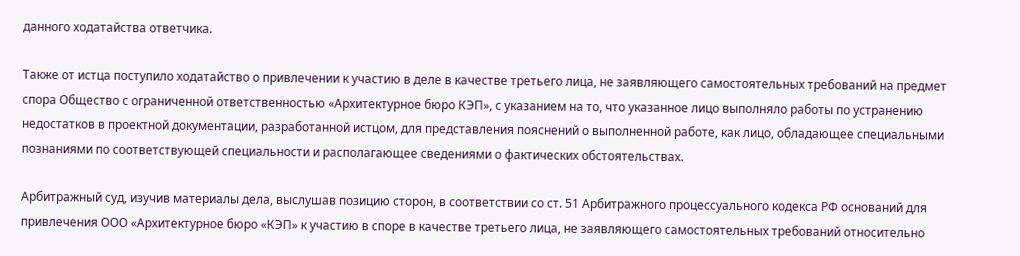данного ходатайства ответчика.

Также от истца поступило ходатайство о привлечении к участию в деле в качестве третьего лица, не заявляющего самостоятельных требований на предмет спора Общество с ограниченной ответственностью «Архитектурное бюро КЭП», с указанием на то, что указанное лицо выполняло работы по устранению недостатков в проектной документации, разработанной истцом, для представления пояснений о выполненной работе, как лицо, обладающее специальными познаниями по соответствующей специальности и располагающее сведениями о фактических обстоятельствах.

Арбитражный суд, изучив материалы дела, выслушав позицию сторон, в соответствии со ст. 51 Арбитражного процессуального кодекса РФ оснований для привлечения ООО «Архитектурное бюро «КЭП» к участию в споре в качестве третьего лица, не заявляющего самостоятельных требований относительно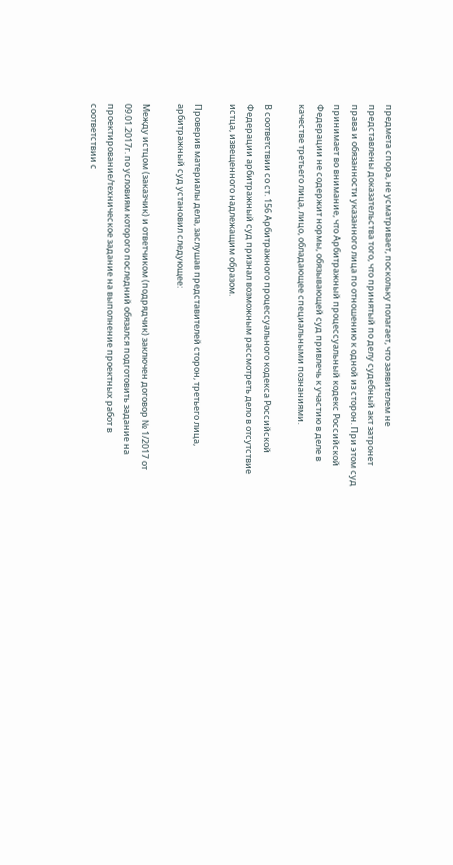предмета спора, не усматривает, поскольку полагает, что заявителем не представлены доказательства того, что принятый по делу судебный акт затронет права и обязанности указанного лица по отношению к одной из сторон. При этом суд принимает во внимание, что Арбитражный процессуальный кодекс Российской Федерации не содержит нормы, обязывающей суд привлечь к участию в деле в качестве третьего лица, лицо, обладающее специальными познаниями.

В соответствии со ст. 156 Арбитражного процессуального кодекса Российской Федерации арбитражный суд признал возможным рассмотреть дело в отсутствие истца, извещенного надлежащим образом.

Проверив материалы дела, заслушав представителей сторон, третьего лица, арбитражный суд установил следующее:

Между истцом (заказчик) и ответчиком (подрядчик) заключен договор № 1/2017 от 09.01.2017г. по условиям которого последний обязался подготовить задание на проектирование/техническое задание на выполнение проектных работ в соответствии с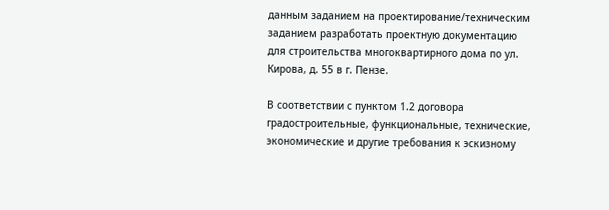данным заданием на проектирование/техническим заданием разработать проектную документацию для строительства многоквартирного дома по ул. Кирова, д. 55 в г. Пензе.

В соответствии с пунктом 1.2 договора градостроительные, функциональные, технические, экономические и другие требования к эскизному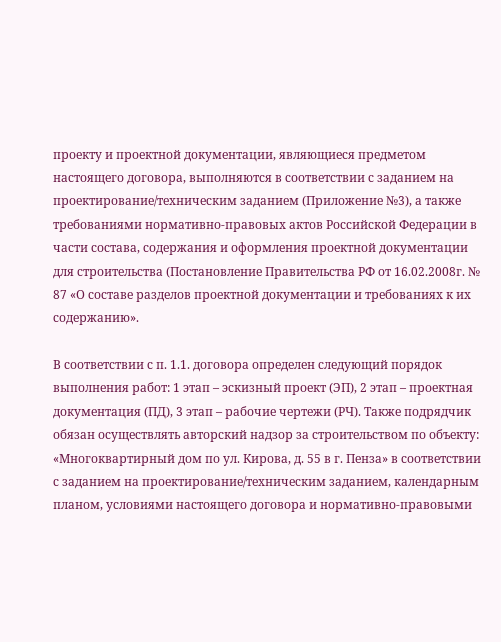проекту и проектной документации, являющиеся предметом настоящего договора, выполняются в соответствии с заданием на проектирование/техническим заданием (Приложение №3), а также требованиями нормативно-правовых актов Российской Федерации в части состава, содержания и оформления проектной документации для строительства (Постановление Правительства РФ от 16.02.2008г. № 87 «О составе разделов проектной документации и требованиях к их содержанию».

В соответствии с п. 1.1. договора определен следующий порядок выполнения работ: 1 этап – эскизный проект (ЭП), 2 этап – проектная документация (ПД), 3 этап – рабочие чертежи (РЧ). Также подрядчик обязан осуществлять авторский надзор за строительством по объекту: «Многоквартирный дом по ул. Кирова, д. 55 в г. Пенза» в соответствии с заданием на проектирование/техническим заданием, календарным планом, условиями настоящего договора и нормативно-правовыми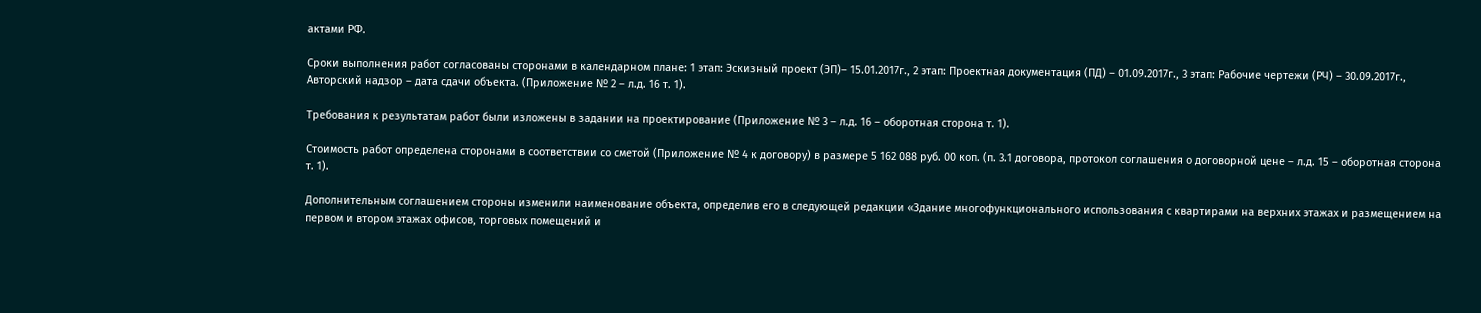актами РФ.

Сроки выполнения работ согласованы сторонами в календарном плане: 1 этап: Эскизный проект (ЭП)– 15.01.2017г., 2 этап: Проектная документация (ПД) – 01.09.2017г., 3 этап: Рабочие чертежи (РЧ) – 30.09.2017г., Авторский надзор – дата сдачи объекта. (Приложение № 2 – л.д. 16 т. 1).

Требования к результатам работ были изложены в задании на проектирование (Приложение № 3 – л.д. 16 – оборотная сторона т. 1).

Стоимость работ определена сторонами в соответствии со сметой (Приложение № 4 к договору) в размере 5 162 088 руб. 00 коп. (п. 3.1 договора, протокол соглашения о договорной цене – л.д. 15 – оборотная сторона т. 1).

Дополнительным соглашением стороны изменили наименование объекта, определив его в следующей редакции «Здание многофункционального использования с квартирами на верхних этажах и размещением на первом и втором этажах офисов, торговых помещений и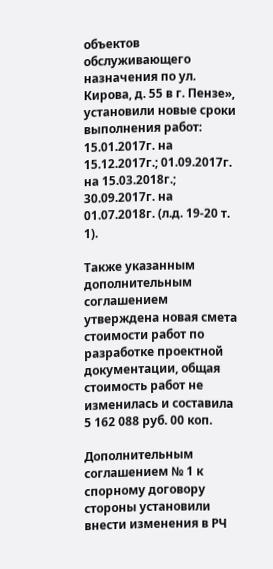объектов обслуживающего назначения по ул. Кирова, д. 55 в г. Пензе», установили новые сроки выполнения работ: 15.01.2017г. на 15.12.2017г.; 01.09.2017г. на 15.03.2018г.; 30.09.2017г. на 01.07.2018г. (л.д. 19-20 т. 1).

Также указанным дополнительным соглашением утверждена новая смета стоимости работ по разработке проектной документации, общая стоимость работ не изменилась и составила 5 162 088 руб. 00 коп.

Дополнительным соглашением № 1 к спорному договору стороны установили внести изменения в РЧ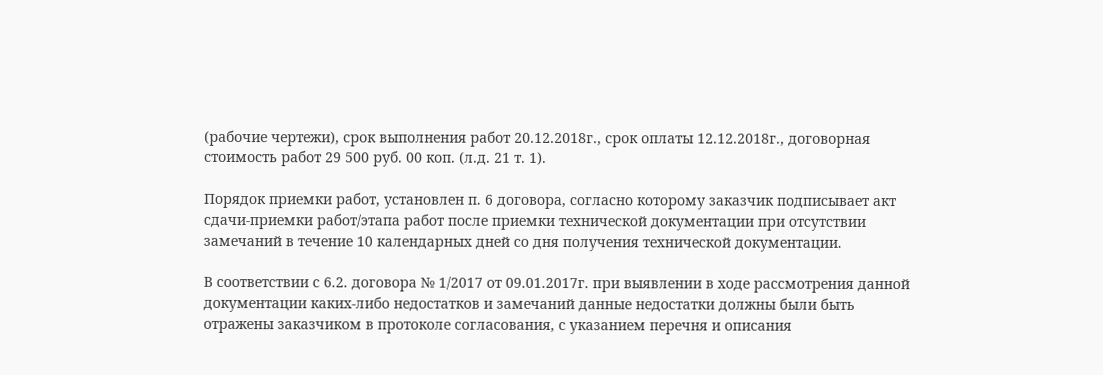(рабочие чертежи), срок выполнения работ 20.12.2018г., срок оплаты 12.12.2018г., договорная стоимость работ 29 500 руб. 00 коп. (л.д. 21 т. 1).

Порядок приемки работ, установлен п. 6 договора, согласно которому заказчик подписывает акт сдачи-приемки работ/этапа работ после приемки технической документации при отсутствии замечаний в течение 10 календарных дней со дня получения технической документации.

В соответствии с 6.2. договора № 1/2017 от 09.01.2017г. при выявлении в ходе рассмотрения данной документации каких-либо недостатков и замечаний данные недостатки должны были быть отражены заказчиком в протоколе согласования, с указанием перечня и описания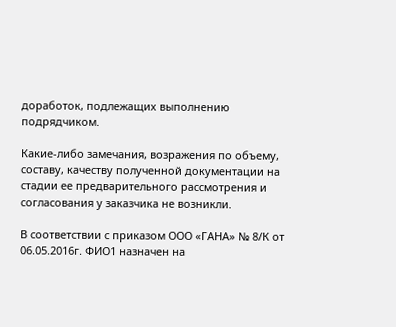доработок, подлежащих выполнению подрядчиком.

Какие-либо замечания, возражения по объему, составу, качеству полученной документации на стадии ее предварительного рассмотрения и согласования у заказчика не возникли.

В соответствии с приказом ООО «ГАНА» № 8/К от 06.05.2016г. ФИО1 назначен на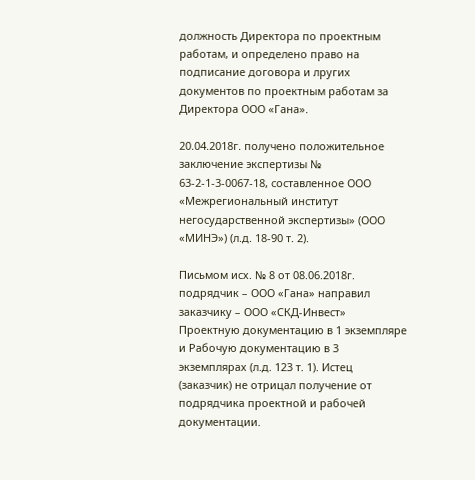должность Директора по проектным работам, и определено право на подписание договора и лругих документов по проектным работам за Директора ООО «Гана».

20.04.2018г. получено положительное заключение экспертизы № 63-2-1-3-0067-18, составленное ООО «Межрегиональный институт негосударственной экспертизы» (ООО «МИНЭ») (л.д. 18-90 т. 2).

Письмом исх. № 8 от 08.06.2018г. подрядчик – ООО «Гана» направил заказчику – ООО «СКД-Инвест» Проектную документацию в 1 экземпляре и Рабочую документацию в 3 экземплярах (л.д. 123 т. 1). Истец (заказчик) не отрицал получение от подрядчика проектной и рабочей документации.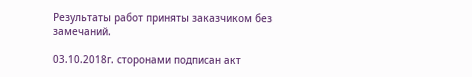Результаты работ приняты заказчиком без замечаний.

03.10.2018г. сторонами подписан акт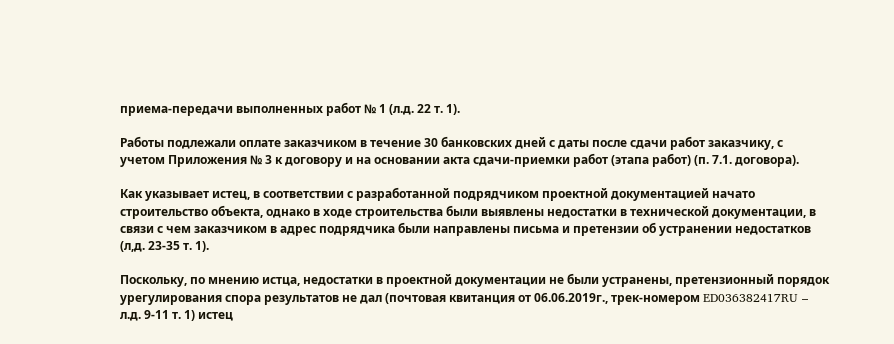приема-передачи выполненных работ № 1 (л.д. 22 т. 1).

Работы подлежали оплате заказчиком в течение 30 банковских дней с даты после сдачи работ заказчику, с учетом Приложения № 3 к договору и на основании акта сдачи-приемки работ (этапа работ) (п. 7.1. договора).

Как указывает истец, в соответствии с разработанной подрядчиком проектной документацией начато строительство объекта, однако в ходе строительства были выявлены недостатки в технической документации, в связи с чем заказчиком в адрес подрядчика были направлены письма и претензии об устранении недостатков (л,д. 23-35 т. 1).

Поскольку, по мнению истца, недостатки в проектной документации не были устранены, претензионный порядок урегулирования спора результатов не дал (почтовая квитанция от 06.06.2019г., трек-номером ED036382417RU – л.д. 9-11 т. 1) истец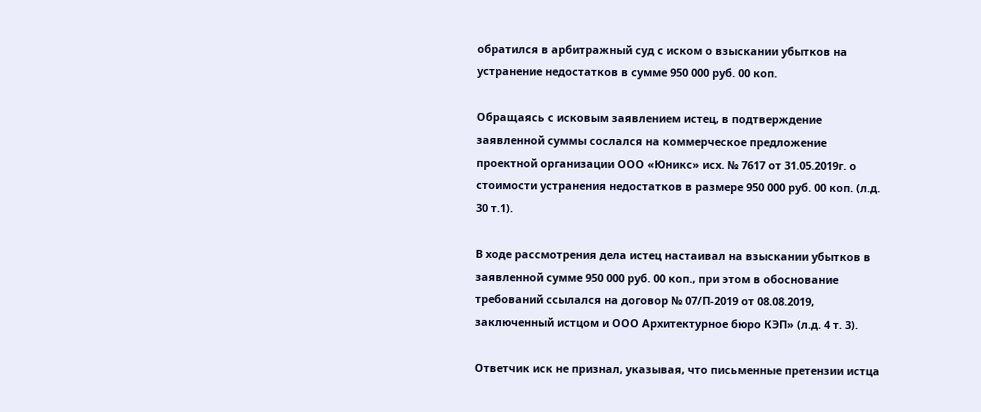обратился в арбитражный суд с иском о взыскании убытков на устранение недостатков в сумме 950 000 руб. 00 коп.

Обращаясь с исковым заявлением истец, в подтверждение заявленной суммы сослался на коммерческое предложение проектной организации ООО «Юникс» исх. № 7617 от 31.05.2019г. о стоимости устранения недостатков в размере 950 000 руб. 00 коп. (л.д. 30 т.1).

В ходе рассмотрения дела истец настаивал на взыскании убытков в заявленной сумме 950 000 руб. 00 коп., при этом в обоснование требований ссылался на договор № 07/П-2019 от 08.08.2019, заключенный истцом и ООО Архитектурное бюро КЭП» (л.д. 4 т. 3).

Ответчик иск не признал, указывая, что письменные претензии истца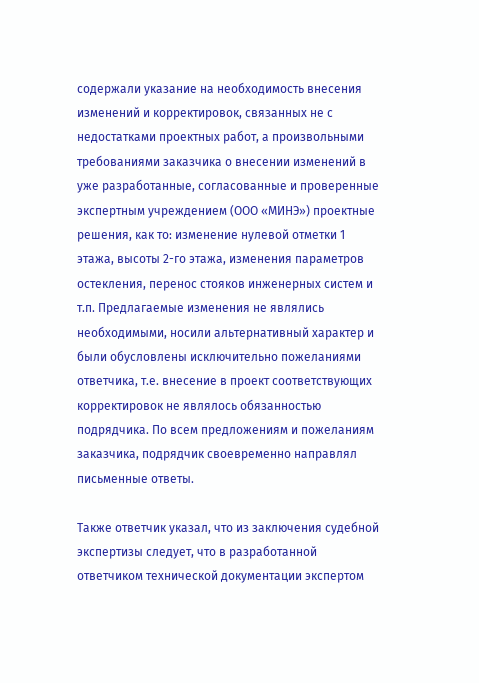содержали указание на необходимость внесения изменений и корректировок, связанных не с недостатками проектных работ, а произвольными требованиями заказчика о внесении изменений в уже разработанные, согласованные и проверенные экспертным учреждением (ООО «МИНЭ») проектные решения, как то: изменение нулевой отметки 1 этажа, высоты 2-го этажа, изменения параметров остекления, перенос стояков инженерных систем и т.п. Предлагаемые изменения не являлись необходимыми, носили альтернативный характер и были обусловлены исключительно пожеланиями ответчика, т.е. внесение в проект соответствующих корректировок не являлось обязанностью подрядчика. По всем предложениям и пожеланиям заказчика, подрядчик своевременно направлял письменные ответы.

Также ответчик указал, что из заключения судебной экспертизы следует, что в разработанной ответчиком технической документации экспертом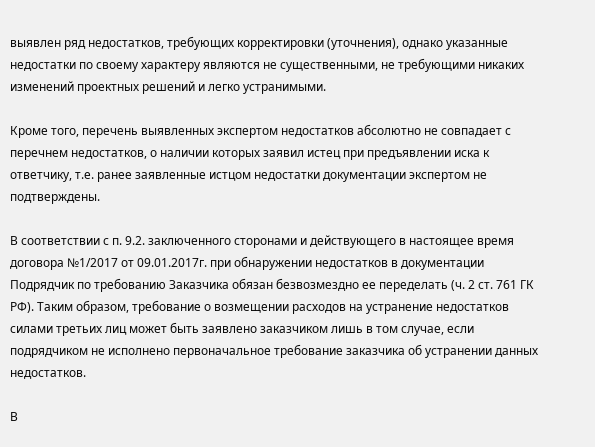выявлен ряд недостатков, требующих корректировки (уточнения), однако указанные недостатки по своему характеру являются не существенными, не требующими никаких изменений проектных решений и легко устранимыми.

Кроме того, перечень выявленных экспертом недостатков абсолютно не совпадает с перечнем недостатков, о наличии которых заявил истец при предъявлении иска к ответчику, т.е. ранее заявленные истцом недостатки документации экспертом не подтверждены.

В соответствии с п. 9.2. заключенного сторонами и действующего в настоящее время договора №1/2017 от 09.01.2017г. при обнаружении недостатков в документации Подрядчик по требованию Заказчика обязан безвозмездно ее переделать (ч. 2 ст. 761 ГК РФ). Таким образом, требование о возмещении расходов на устранение недостатков силами третьих лиц может быть заявлено заказчиком лишь в том случае, если подрядчиком не исполнено первоначальное требование заказчика об устранении данных недостатков.

В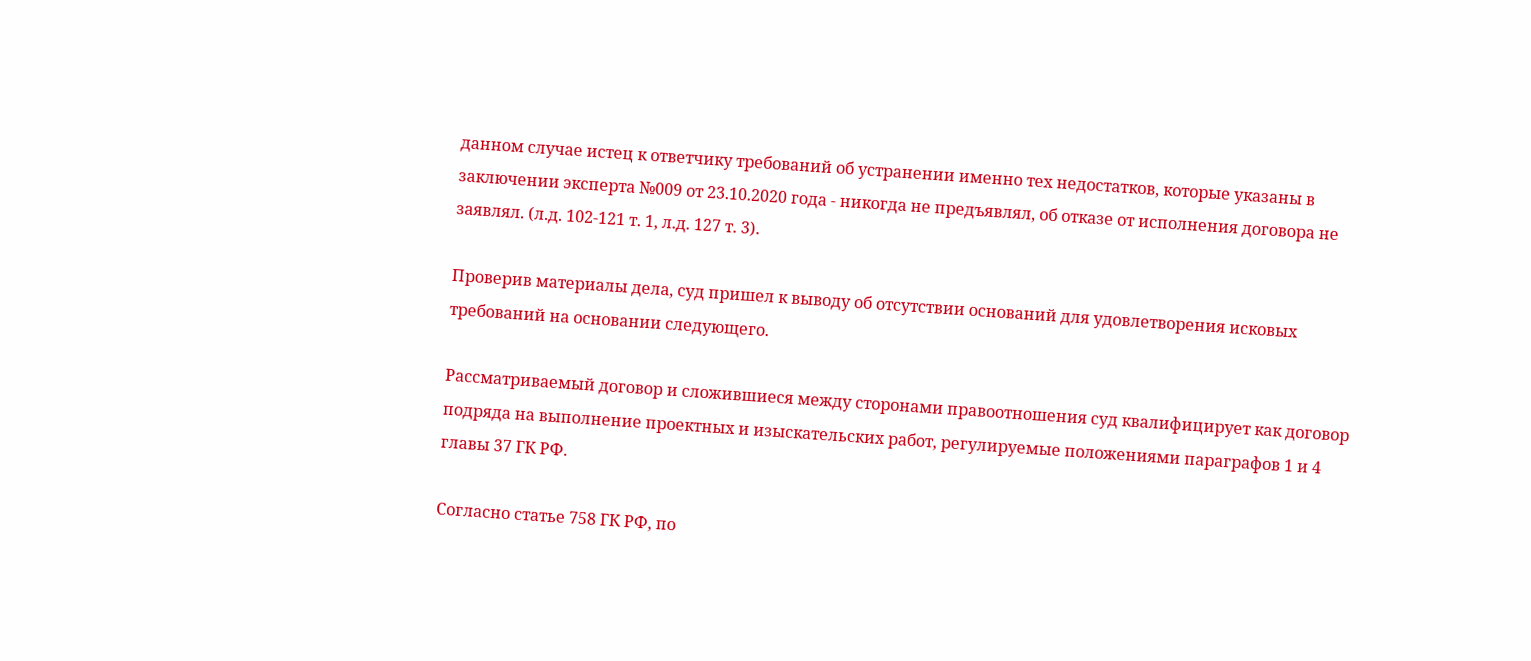данном случае истец к ответчику требований об устранении именно тех недостатков, которые указаны в заключении эксперта №009 от 23.10.2020 года - никогда не предъявлял, об отказе от исполнения договора не заявлял. (л.д. 102-121 т. 1, л.д. 127 т. 3).

Проверив материалы дела, суд пришел к выводу об отсутствии оснований для удовлетворения исковых требований на основании следующего.

Рассматриваемый договор и сложившиеся между сторонами правоотношения суд квалифицирует как договор подряда на выполнение проектных и изыскательских работ, регулируемые положениями параграфов 1 и 4 главы 37 ГК РФ.

Согласно статье 758 ГК РФ, по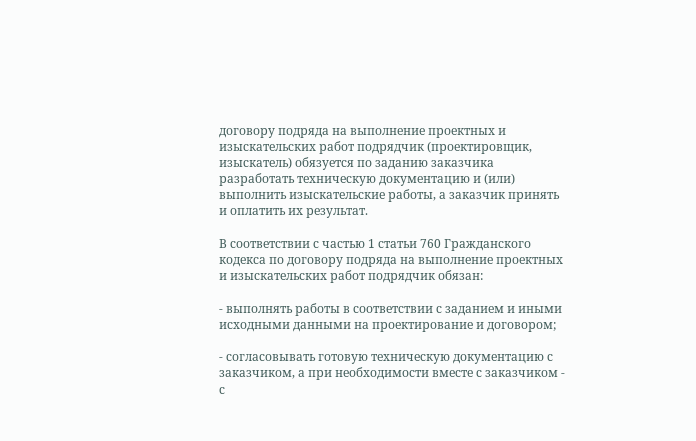договору подряда на выполнение проектных и изыскательских работ подрядчик (проектировщик, изыскатель) обязуется по заданию заказчика разработать техническую документацию и (или) выполнить изыскательские работы, а заказчик принять и оплатить их результат.

В соответствии с частью 1 статьи 760 Гражданского кодекса по договору подряда на выполнение проектных и изыскательских работ подрядчик обязан:

- выполнять работы в соответствии с заданием и иными исходными данными на проектирование и договором;

- согласовывать готовую техническую документацию с заказчиком, а при необходимости вместе с заказчиком - с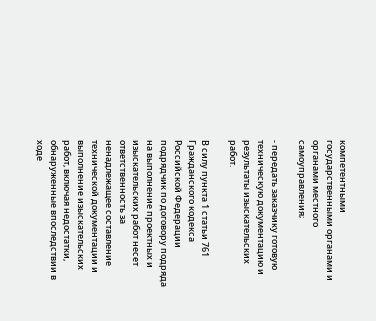компетентными государственными органами и органами местного самоуправления;

- передать заказчику готовую техническую документацию и результаты изыскательских работ.

В силу пункта 1 статьи 761 Гражданского кодекса Российской Федерации подрядчик по договору подряда на выполнение проектных и изыскательских работ несет ответственность за ненадлежащее составление технической документации и выполнение изыскательских работ, включая недостатки, обнаруженные впоследствии в ходе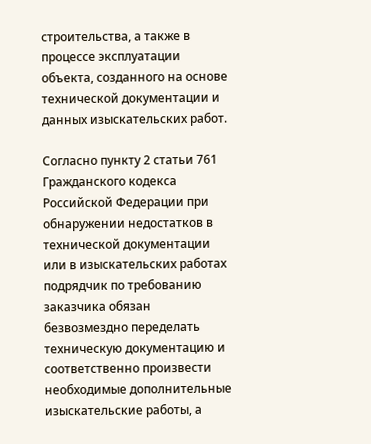строительства, а также в процессе эксплуатации объекта, созданного на основе технической документации и данных изыскательских работ.

Согласно пункту 2 статьи 761 Гражданского кодекса Российской Федерации при обнаружении недостатков в технической документации или в изыскательских работах подрядчик по требованию заказчика обязан безвозмездно переделать техническую документацию и соответственно произвести необходимые дополнительные изыскательские работы, а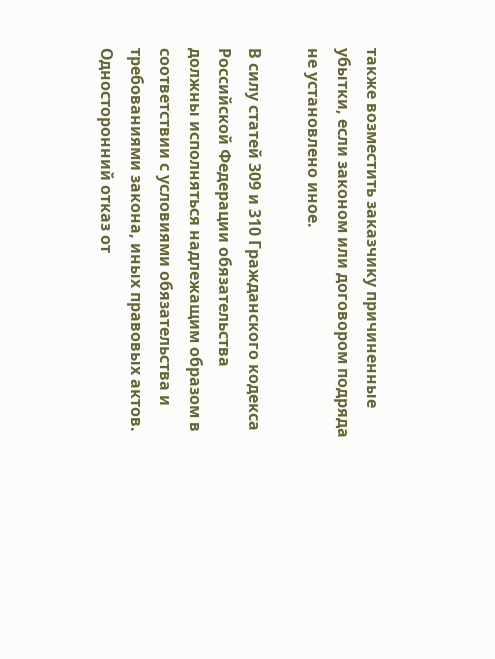также возместить заказчику причиненные убытки, если законом или договором подряда не установлено иное.

В силу статей 309 и 310 Гражданского кодекса Российской Федерации обязательства должны исполняться надлежащим образом в соответствии с условиями обязательства и требованиями закона, иных правовых актов. Односторонний отказ от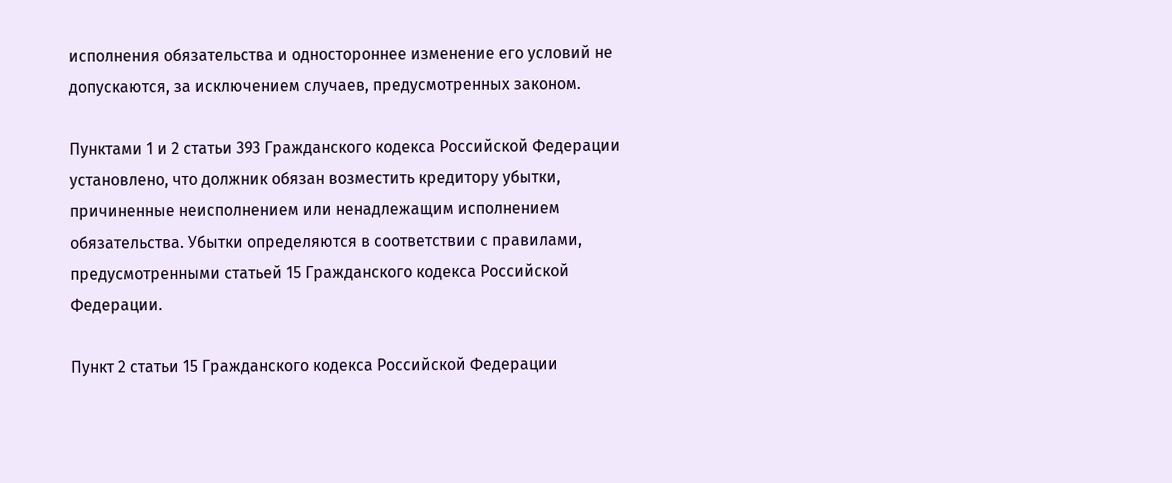исполнения обязательства и одностороннее изменение его условий не допускаются, за исключением случаев, предусмотренных законом.

Пунктами 1 и 2 статьи 393 Гражданского кодекса Российской Федерации установлено, что должник обязан возместить кредитору убытки, причиненные неисполнением или ненадлежащим исполнением обязательства. Убытки определяются в соответствии с правилами, предусмотренными статьей 15 Гражданского кодекса Российской Федерации.

Пункт 2 статьи 15 Гражданского кодекса Российской Федерации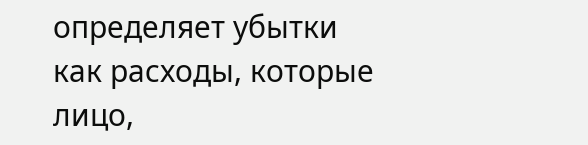определяет убытки как расходы, которые лицо,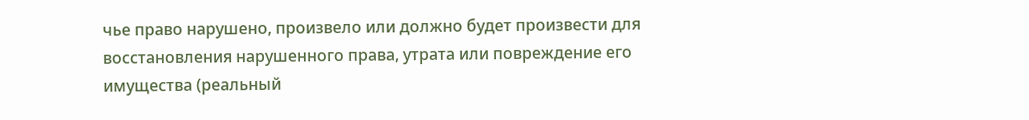чье право нарушено, произвело или должно будет произвести для восстановления нарушенного права, утрата или повреждение его имущества (реальный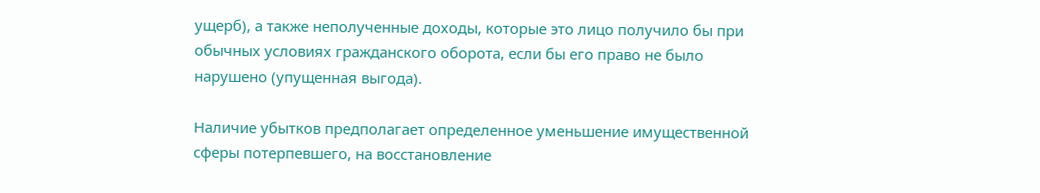ущерб), а также неполученные доходы, которые это лицо получило бы при обычных условиях гражданского оборота, если бы его право не было нарушено (упущенная выгода).

Наличие убытков предполагает определенное уменьшение имущественной сферы потерпевшего, на восстановление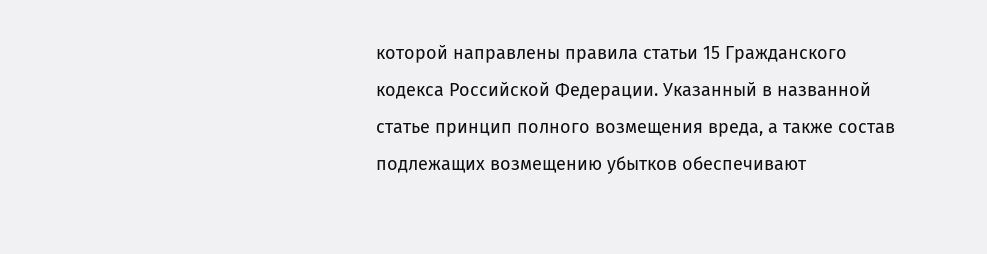которой направлены правила статьи 15 Гражданского кодекса Российской Федерации. Указанный в названной статье принцип полного возмещения вреда, а также состав подлежащих возмещению убытков обеспечивают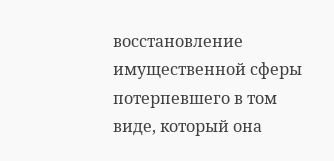восстановление имущественной сферы потерпевшего в том виде, который она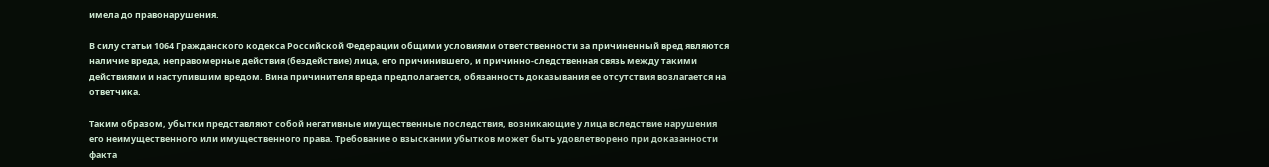имела до правонарушения.

В силу статьи 1064 Гражданского кодекса Российской Федерации общими условиями ответственности за причиненный вред являются наличие вреда, неправомерные действия (бездействие) лица, его причинившего, и причинно-следственная связь между такими действиями и наступившим вредом. Вина причинителя вреда предполагается, обязанность доказывания ее отсутствия возлагается на ответчика.

Таким образом, убытки представляют собой негативные имущественные последствия, возникающие у лица вследствие нарушения его неимущественного или имущественного права. Требование о взыскании убытков может быть удовлетворено при доказанности факта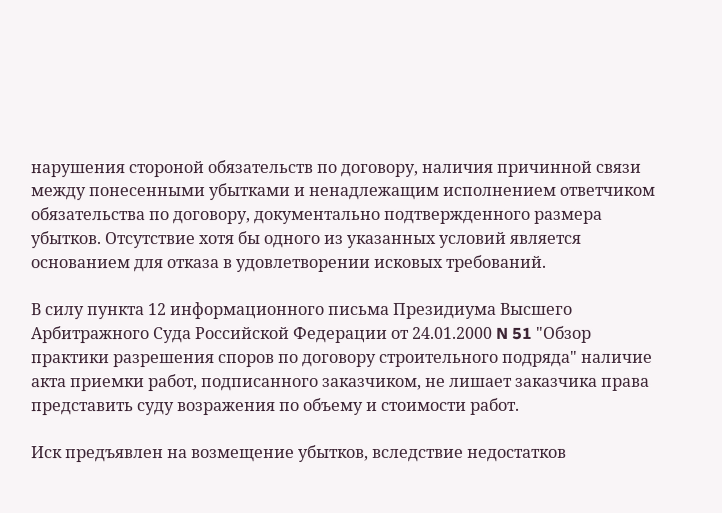нарушения стороной обязательств по договору, наличия причинной связи между понесенными убытками и ненадлежащим исполнением ответчиком обязательства по договору, документально подтвержденного размера убытков. Отсутствие хотя бы одного из указанных условий является основанием для отказа в удовлетворении исковых требований.

В силу пункта 12 информационного письма Президиума Высшего Арбитражного Суда Российской Федерации от 24.01.2000 N 51 "Обзор практики разрешения споров по договору строительного подряда" наличие акта приемки работ, подписанного заказчиком, не лишает заказчика права представить суду возражения по объему и стоимости работ.

Иск предъявлен на возмещение убытков, вследствие недостатков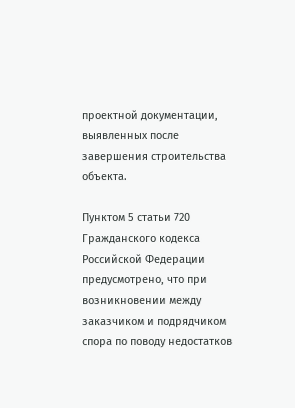проектной документации, выявленных после завершения строительства объекта.

Пунктом 5 статьи 720 Гражданского кодекса Российской Федерации предусмотрено, что при возникновении между заказчиком и подрядчиком спора по поводу недостатков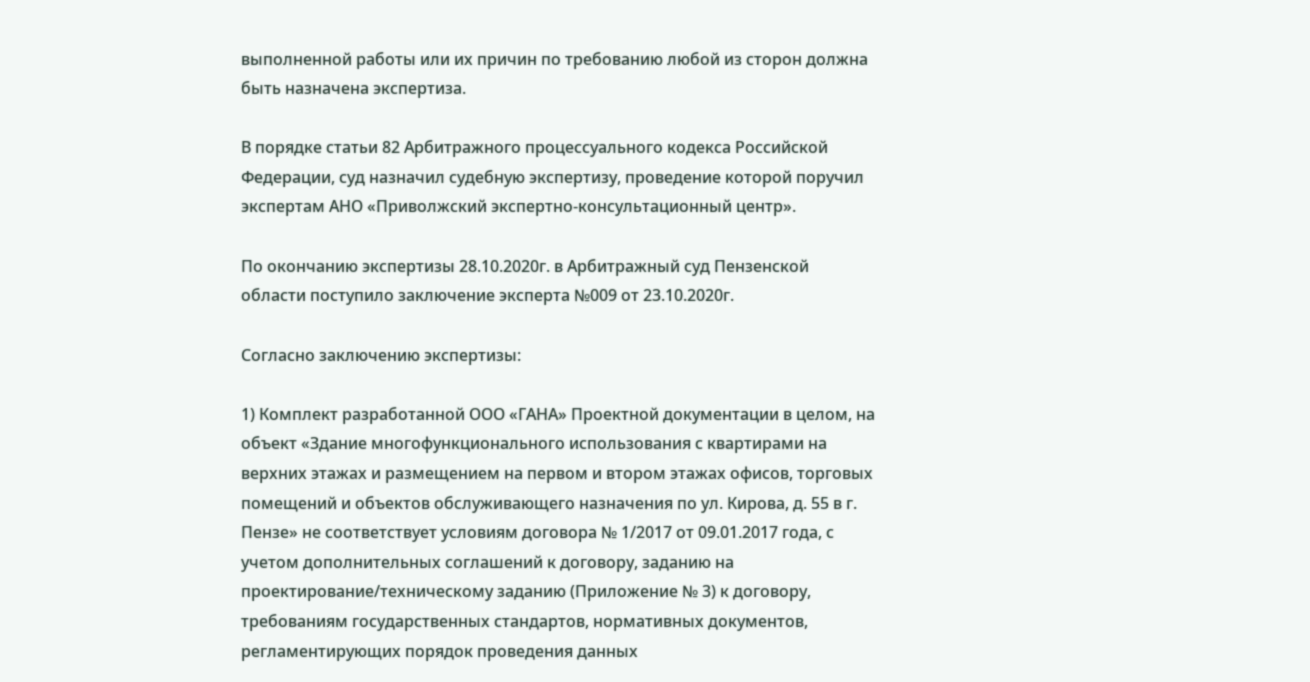выполненной работы или их причин по требованию любой из сторон должна быть назначена экспертиза.

В порядке статьи 82 Арбитражного процессуального кодекса Российской Федерации, суд назначил судебную экспертизу, проведение которой поручил экспертам АНО «Приволжский экспертно-консультационный центр».

По окончанию экспертизы 28.10.2020г. в Арбитражный суд Пензенской области поступило заключение эксперта №009 от 23.10.2020г.

Согласно заключению экспертизы:

1) Комплект разработанной ООО «ГАНА» Проектной документации в целом, на объект «Здание многофункционального использования с квартирами на верхних этажах и размещением на первом и втором этажах офисов, торговых помещений и объектов обслуживающего назначения по ул. Кирова, д. 55 в г. Пензе» не соответствует условиям договора № 1/2017 от 09.01.2017 года, с учетом дополнительных соглашений к договору, заданию на проектирование/техническому заданию (Приложение № 3) к договору, требованиям государственных стандартов, нормативных документов, регламентирующих порядок проведения данных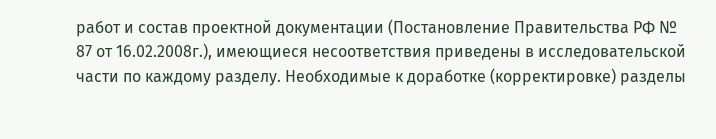работ и состав проектной документации (Постановление Правительства РФ № 87 от 16.02.2008г.), имеющиеся несоответствия приведены в исследовательской части по каждому разделу. Необходимые к доработке (корректировке) разделы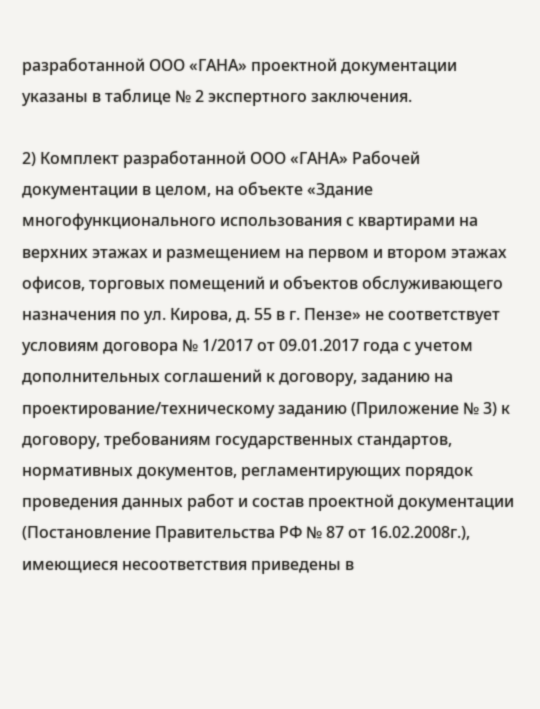разработанной ООО «ГАНА» проектной документации указаны в таблице № 2 экспертного заключения.

2) Комплект разработанной ООО «ГАНА» Рабочей документации в целом, на объекте «Здание многофункционального использования с квартирами на верхних этажах и размещением на первом и втором этажах офисов, торговых помещений и объектов обслуживающего назначения по ул. Кирова, д. 55 в г. Пензе» не соответствует условиям договора № 1/2017 от 09.01.2017 года с учетом дополнительных соглашений к договору, заданию на проектирование/техническому заданию (Приложение № 3) к договору, требованиям государственных стандартов, нормативных документов, регламентирующих порядок проведения данных работ и состав проектной документации (Постановление Правительства РФ № 87 от 16.02.2008г.), имеющиеся несоответствия приведены в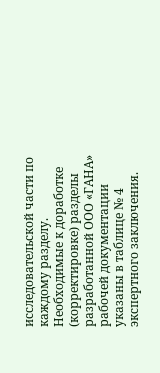исследовательской части по каждому разделу. Необходимые к доработке (корректировке) разделы разработанной ООО «ГАНА» рабочей документации указаны в таблице № 4 экспертного заключения.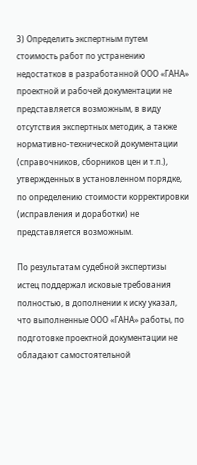3) Определить экспертным путем стоимость работ по устранению недостатков в разработанной ООО «ГАНА» проектной и рабочей документации не представляется возможным, в виду отсутствия экспертных методик, а также нормативно-технической документации (справочников, сборников цен и т.п.), утвержденных в установленном порядке, по определению стоимости корректировки (исправления и доработки) не представляется возможным.

По результатам судебной экспертизы истец поддержал исковые требования полностью, в дополнении к иску указал, что выполненные ООО «ГАНА» работы, по подготовке проектной документации не обладают самостоятельной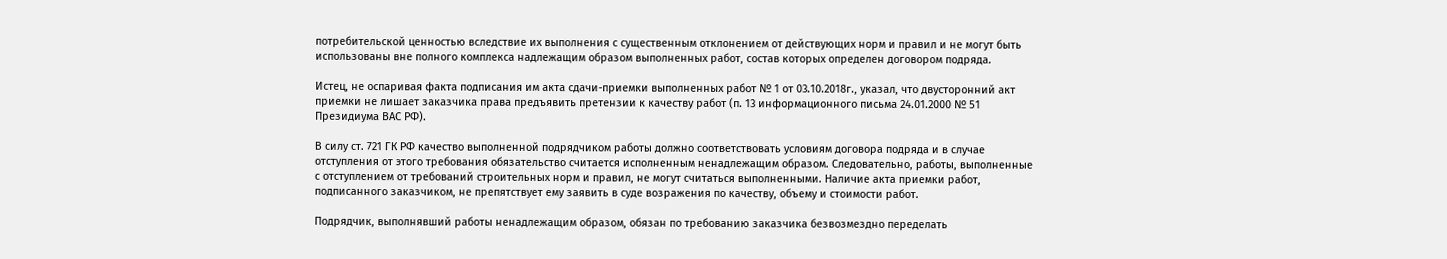потребительской ценностью вследствие их выполнения с существенным отклонением от действующих норм и правил и не могут быть использованы вне полного комплекса надлежащим образом выполненных работ, состав которых определен договором подряда.

Истец, не оспаривая факта подписания им акта сдачи-приемки выполненных работ № 1 от 03.10.2018г., указал, что двусторонний акт приемки не лишает заказчика права предъявить претензии к качеству работ (п. 13 информационного письма 24.01.2000 № 51 Президиума ВАС РФ).

В силу ст. 721 ГК РФ качество выполненной подрядчиком работы должно соответствовать условиям договора подряда и в случае отступления от этого требования обязательство считается исполненным ненадлежащим образом. Следовательно, работы, выполненные с отступлением от требований строительных норм и правил, не могут считаться выполненными. Наличие акта приемки работ, подписанного заказчиком, не препятствует ему заявить в суде возражения по качеству, объему и стоимости работ.

Подрядчик, выполнявший работы ненадлежащим образом, обязан по требованию заказчика безвозмездно переделать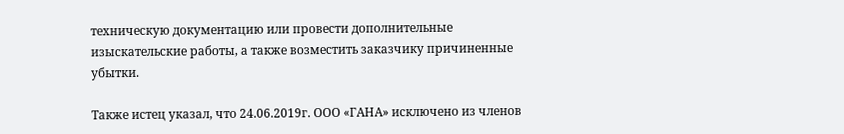техническую документацию или провести дополнительные изыскательские работы, а также возместить заказчику причиненные убытки.

Также истец указал, что 24.06.2019г. ООО «ГАНА» исключено из членов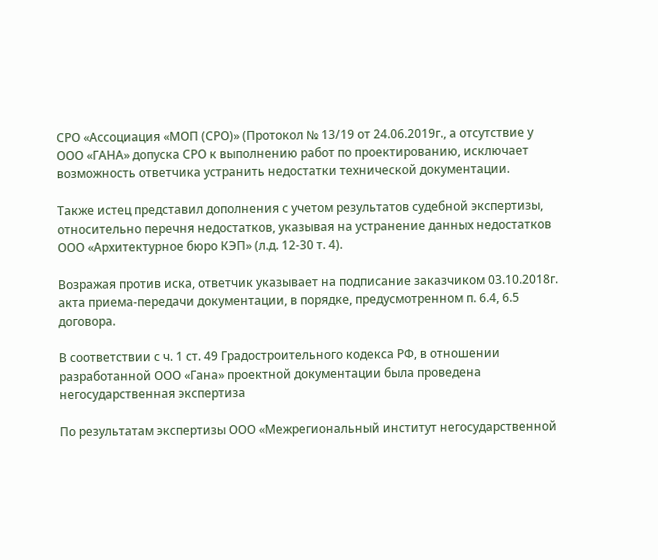СРО «Ассоциация «МОП (СРО)» (Протокол № 13/19 от 24.06.2019г., а отсутствие у ООО «ГАНА» допуска СРО к выполнению работ по проектированию, исключает возможность ответчика устранить недостатки технической документации.

Также истец представил дополнения с учетом результатов судебной экспертизы, относительно перечня недостатков, указывая на устранение данных недостатков ООО «Архитектурное бюро КЭП» (л.д. 12-30 т. 4).

Возражая против иска, ответчик указывает на подписание заказчиком 03.10.2018г. акта приема-передачи документации, в порядке, предусмотренном п. 6.4, 6.5 договора.

В соответствии с ч. 1 ст. 49 Градостроительного кодекса РФ, в отношении разработанной ООО «Гана» проектной документации была проведена негосударственная экспертиза

По результатам экспертизы ООО «Межрегиональный институт негосударственной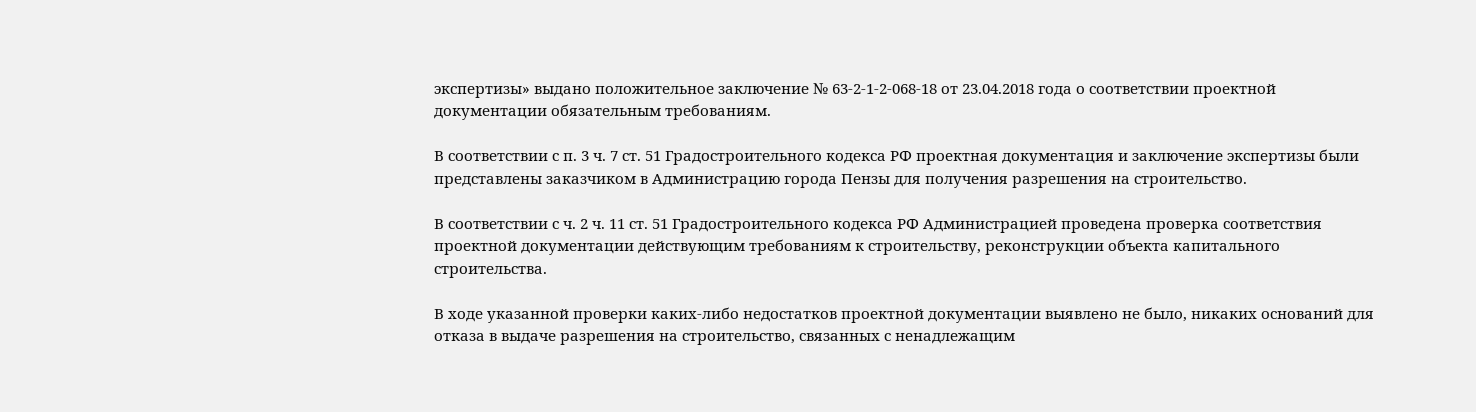экспертизы» выдано положительное заключение № 63-2-1-2-068-18 от 23.04.2018 года о соответствии проектной документации обязательным требованиям.

В соответствии с п. 3 ч. 7 ст. 51 Градостроительного кодекса РФ проектная документация и заключение экспертизы были представлены заказчиком в Администрацию города Пензы для получения разрешения на строительство.

В соответствии с ч. 2 ч. 11 ст. 51 Градостроительного кодекса РФ Администрацией проведена проверка соответствия проектной документации действующим требованиям к строительству, реконструкции объекта капитального строительства.

В ходе указанной проверки каких-либо недостатков проектной документации выявлено не было, никаких оснований для отказа в выдаче разрешения на строительство, связанных с ненадлежащим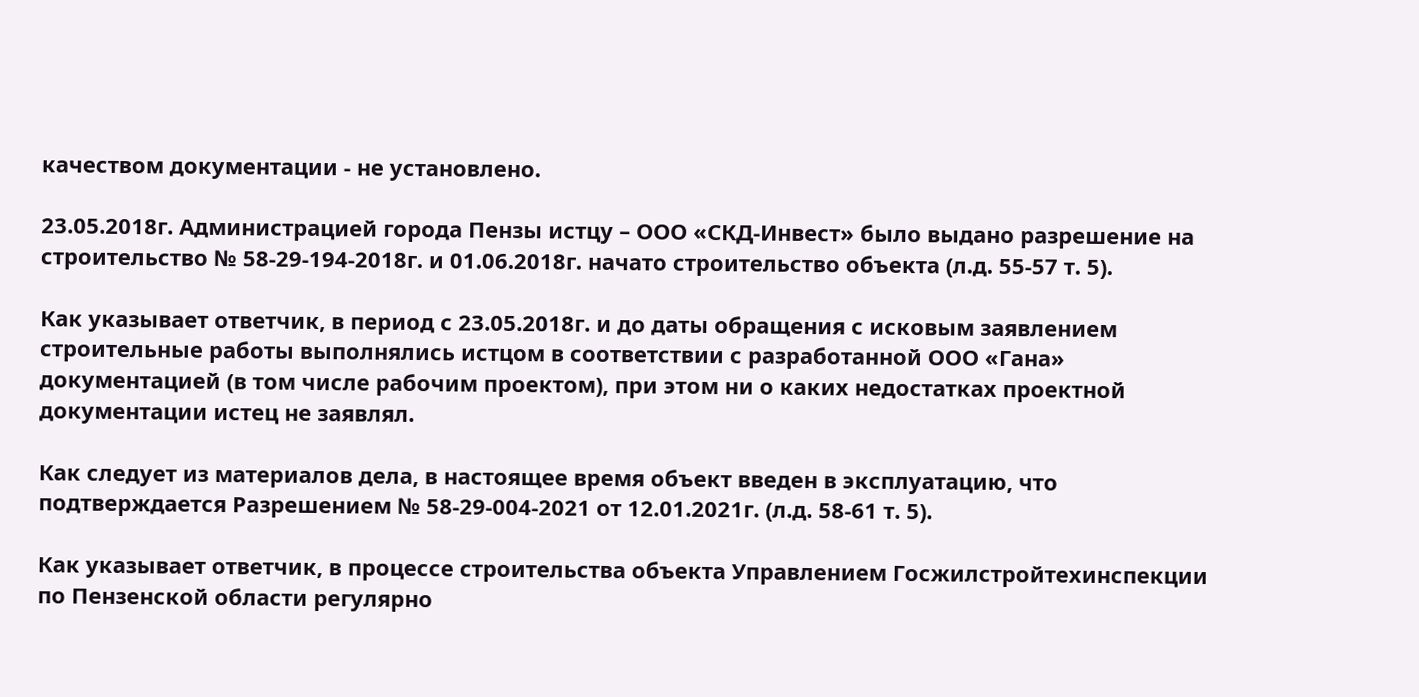качеством документации - не установлено.

23.05.2018г. Администрацией города Пензы истцу – ООО «СКД-Инвест» было выдано разрешение на строительство № 58-29-194-2018г. и 01.06.2018г. начато строительство объекта (л.д. 55-57 т. 5).

Как указывает ответчик, в период с 23.05.2018г. и до даты обращения с исковым заявлением строительные работы выполнялись истцом в соответствии с разработанной ООО «Гана» документацией (в том числе рабочим проектом), при этом ни о каких недостатках проектной документации истец не заявлял.

Как следует из материалов дела, в настоящее время объект введен в эксплуатацию, что подтверждается Разрешением № 58-29-004-2021 от 12.01.2021г. (л.д. 58-61 т. 5).

Как указывает ответчик, в процессе строительства объекта Управлением Госжилстройтехинспекции по Пензенской области регулярно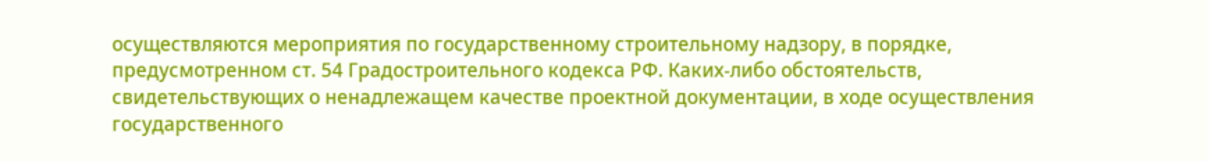осуществляются мероприятия по государственному строительному надзору, в порядке, предусмотренном ст. 54 Градостроительного кодекса РФ. Каких-либо обстоятельств, свидетельствующих о ненадлежащем качестве проектной документации, в ходе осуществления государственного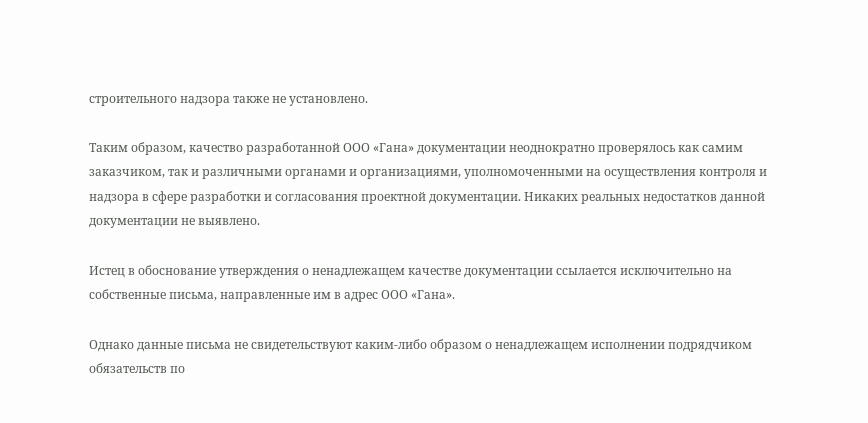строительного надзора также не установлено.

Таким образом, качество разработанной ООО «Гана» документации неоднократно проверялось как самим заказчиком, так и различными органами и организациями, уполномоченными на осуществления контроля и надзора в сфере разработки и согласования проектной документации. Никаких реальных недостатков данной документации не выявлено.

Истец в обоснование утверждения о ненадлежащем качестве документации ссылается исключительно на собственные письма, направленные им в адрес ООО «Гана».

Однако данные письма не свидетельствуют каким-либо образом о ненадлежащем исполнении подрядчиком обязательств по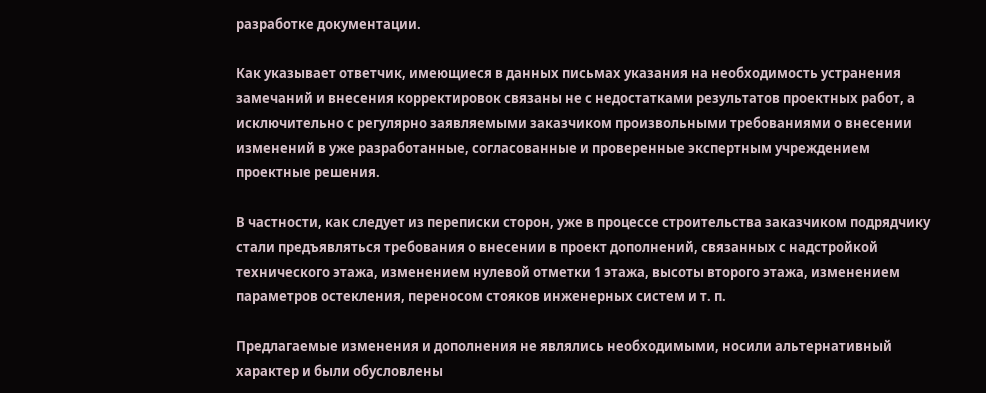разработке документации.

Как указывает ответчик, имеющиеся в данных письмах указания на необходимость устранения замечаний и внесения корректировок связаны не с недостатками результатов проектных работ, а исключительно с регулярно заявляемыми заказчиком произвольными требованиями о внесении изменений в уже разработанные, согласованные и проверенные экспертным учреждением проектные решения.

В частности, как следует из переписки сторон, уже в процессе строительства заказчиком подрядчику стали предъявляться требования о внесении в проект дополнений, связанных с надстройкой технического этажа, изменением нулевой отметки 1 этажа, высоты второго этажа, изменением параметров остекления, переносом стояков инженерных систем и т. п.

Предлагаемые изменения и дополнения не являлись необходимыми, носили альтернативный характер и были обусловлены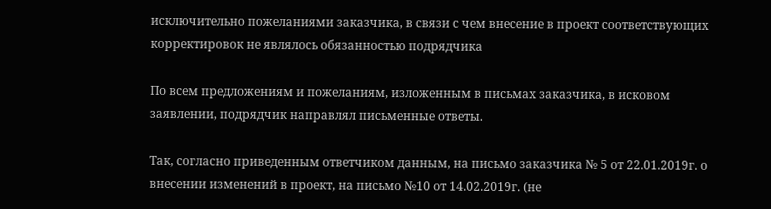исключительно пожеланиями заказчика, в связи с чем внесение в проект соответствующих корректировок не являлось обязанностью подрядчика

По всем предложениям и пожеланиям, изложенным в письмах заказчика, в исковом заявлении, подрядчик направлял письменные ответы.

Так, согласно приведенным ответчиком данным, на письмо заказчика № 5 от 22.01.2019г. о внесении изменений в проект, на письмо №10 от 14.02.2019г. (не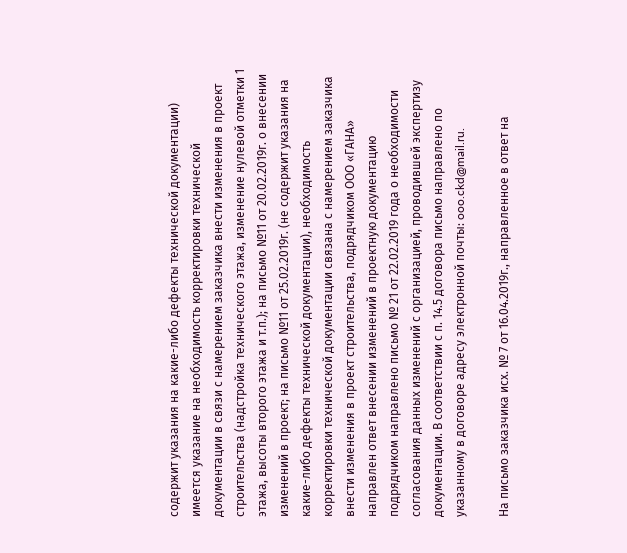содержит указания на какие-либо дефекты технической документации) имеется указание на необходимость корректировки технической документации в связи с намерением заказчика внести изменения в проект строительства (надстройка технического этажа, изменение нулевой отметки 1 этажа, высоты второго этажа и т.п.); на письмо №11 от 20.02.2019г. о внесении изменений в проект; на письмо №11 от 25.02.2019г. (не содержит указания на какие-либо дефекты технической документации), необходимость корректировки технической документации связана с намерением заказчика внести изменения в проект строительства, подрядчиком ООО «ГАНА» направлен ответ внесении изменений в проектную документацию подрядчиком направлено письмо № 21 от 22.02.2019 года о необходимости согласования данных изменений с организацией, проводившей экспертизу документации. В соответствии с п. 14.5 договора письмо направлено по указанному в договоре адресу электронной почты: ooo.ckd@mail.ru.

На письмо заказчика исх. № 7 от 16.04.2019г., направленное в ответ на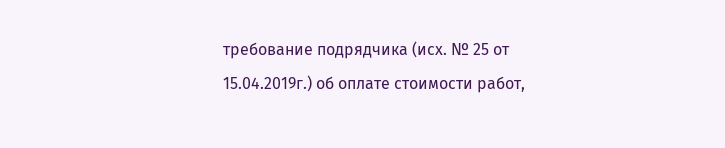требование подрядчика (исх. № 25 от 15.04.2019г.) об оплате стоимости работ,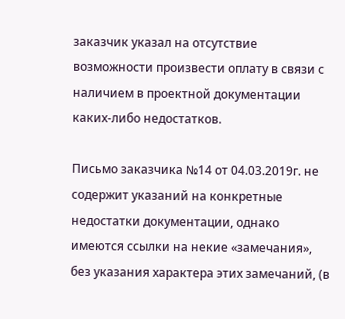заказчик указал на отсутствие возможности произвести оплату в связи с наличием в проектной документации каких-либо недостатков.

Письмо заказчика №14 от 04.03.2019г. не содержит указаний на конкретные недостатки документации, однако имеются ссылки на некие «замечания», без указания характера этих замечаний, (в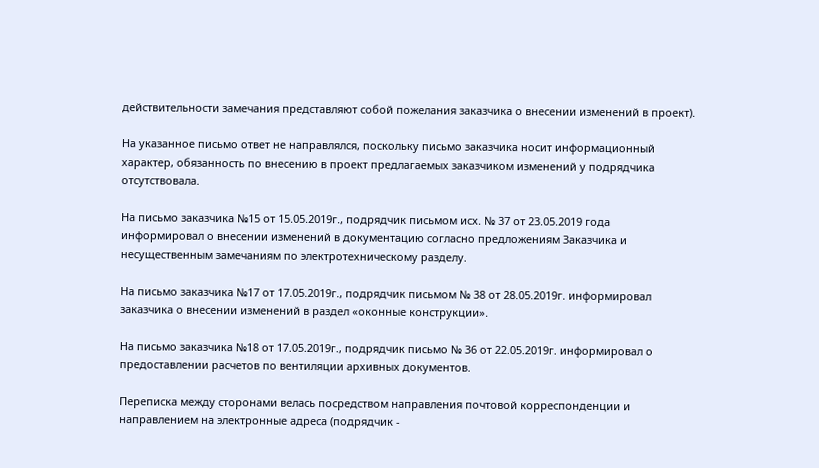действительности замечания представляют собой пожелания заказчика о внесении изменений в проект).

На указанное письмо ответ не направлялся, поскольку письмо заказчика носит информационный характер, обязанность по внесению в проект предлагаемых заказчиком изменений у подрядчика отсутствовала.

На письмо заказчика №15 от 15.05.2019г., подрядчик письмом исх. № 37 от 23.05.2019 года информировал о внесении изменений в документацию согласно предложениям Заказчика и несущественным замечаниям по электротехническому разделу.

На письмо заказчика №17 от 17.05.2019г., подрядчик письмом № 38 от 28.05.2019г. информировал заказчика о внесении изменений в раздел «оконные конструкции».

На письмо заказчика №18 от 17.05.2019г., подрядчик письмо № 36 от 22.05.2019г. информировал о предоставлении расчетов по вентиляции архивных документов.

Переписка между сторонами велась посредством направления почтовой корреспонденции и направлением на электронные адреса (подрядчик -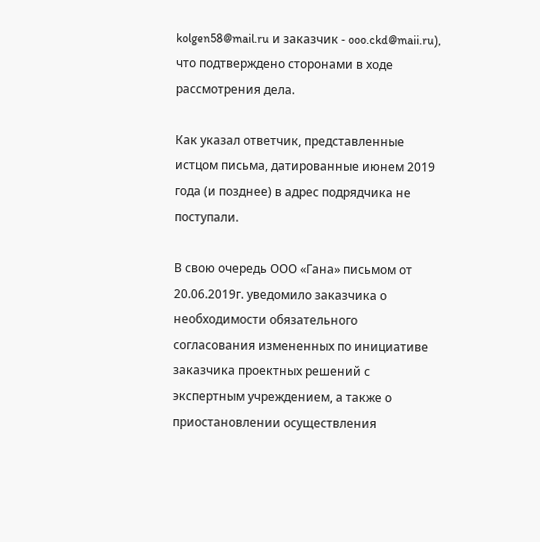kolgen58@mail.ru и заказчик - ooo.ckd@maii.ru), что подтверждено сторонами в ходе рассмотрения дела.

Как указал ответчик, представленные истцом письма, датированные июнем 2019 года (и позднее) в адрес подрядчика не поступали.

В свою очередь ООО «Гана» письмом от 20.06.2019г. уведомило заказчика о необходимости обязательного согласования измененных по инициативе заказчика проектных решений с экспертным учреждением, а также о приостановлении осуществления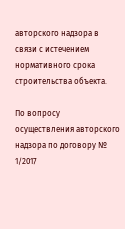авторского надзора в связи с истечением нормативного срока строительства объекта.

По вопросу осуществления авторского надзора по договору № 1/2017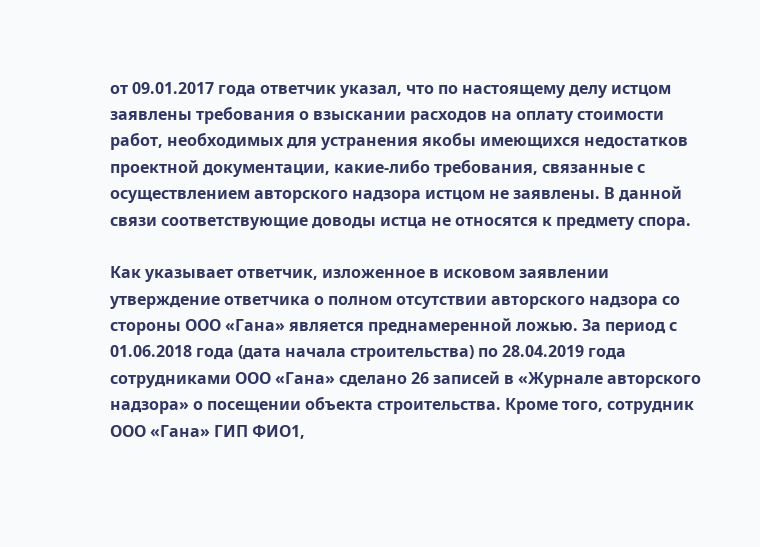от 09.01.2017 года ответчик указал, что по настоящему делу истцом заявлены требования о взыскании расходов на оплату стоимости работ, необходимых для устранения якобы имеющихся недостатков проектной документации, какие-либо требования, связанные с осуществлением авторского надзора истцом не заявлены. В данной связи соответствующие доводы истца не относятся к предмету спора.

Как указывает ответчик, изложенное в исковом заявлении утверждение ответчика о полном отсутствии авторского надзора со стороны ООО «Гана» является преднамеренной ложью. За период с 01.06.2018 года (дата начала строительства) по 28.04.2019 года сотрудниками ООО «Гана» сделано 26 записей в «Журнале авторского надзора» о посещении объекта строительства. Кроме того, сотрудник ООО «Гана» ГИП ФИО1,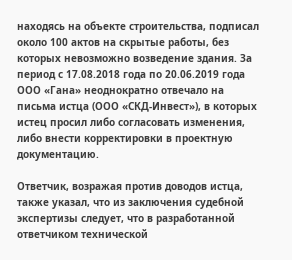находясь на объекте строительства, подписал около 100 актов на скрытые работы, без которых невозможно возведение здания. За период с 17.08.2018 года по 20.06.2019 года ООО «Гана» неоднократно отвечало на письма истца (ООО «СКД-Инвест»), в которых истец просил либо согласовать изменения, либо внести корректировки в проектную документацию.

Ответчик, возражая против доводов истца, также указал, что из заключения судебной экспертизы следует, что в разработанной ответчиком технической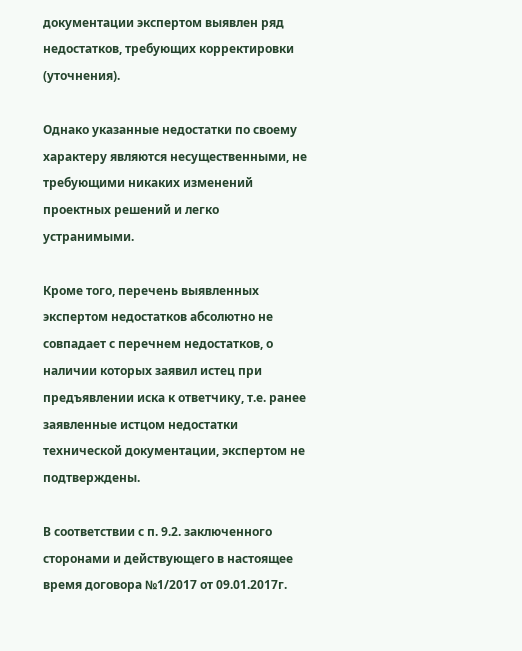документации экспертом выявлен ряд недостатков, требующих корректировки (уточнения).

Однако указанные недостатки по своему характеру являются несущественными, не требующими никаких изменений проектных решений и легко устранимыми.

Кроме того, перечень выявленных экспертом недостатков абсолютно не совпадает с перечнем недостатков, о наличии которых заявил истец при предъявлении иска к ответчику, т.е. ранее заявленные истцом недостатки технической документации, экспертом не подтверждены.

В соответствии с п. 9.2. заключенного сторонами и действующего в настоящее время договора №1/2017 от 09.01.2017г.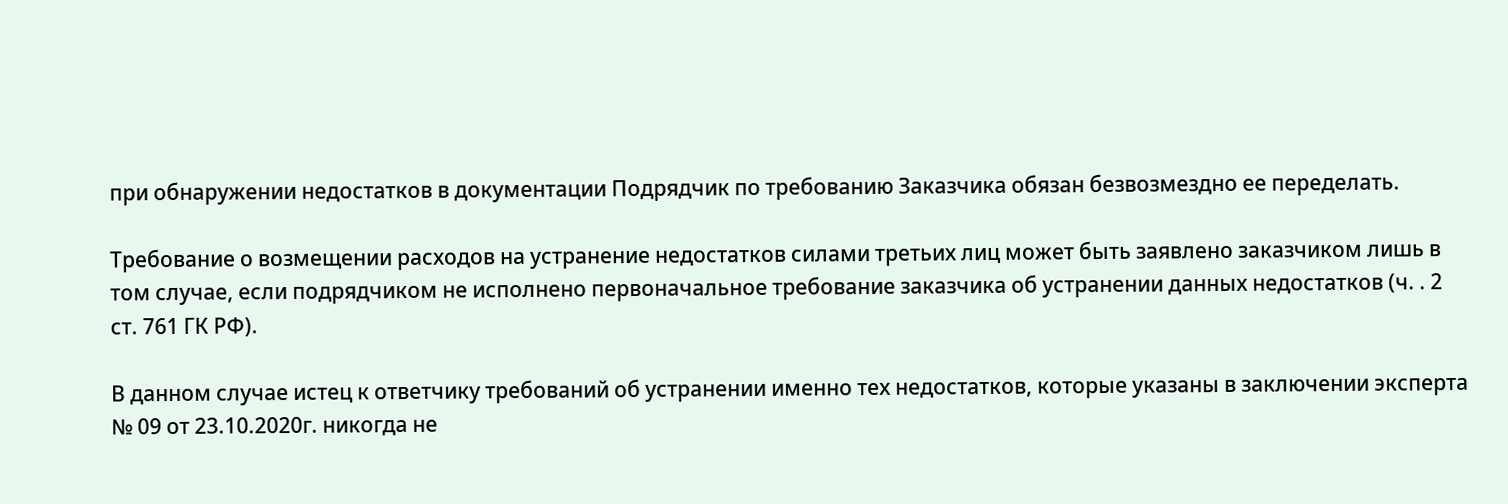при обнаружении недостатков в документации Подрядчик по требованию Заказчика обязан безвозмездно ее переделать.

Требование о возмещении расходов на устранение недостатков силами третьих лиц может быть заявлено заказчиком лишь в том случае, если подрядчиком не исполнено первоначальное требование заказчика об устранении данных недостатков (ч. . 2 ст. 761 ГК РФ).

В данном случае истец к ответчику требований об устранении именно тех недостатков, которые указаны в заключении эксперта № 09 от 23.10.2020г. никогда не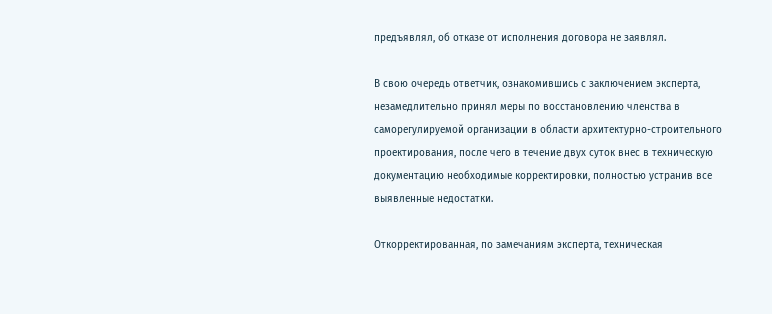предъявлял, об отказе от исполнения договора не заявлял.

В свою очередь ответчик, ознакомившись с заключением эксперта, незамедлительно принял меры по восстановлению членства в саморегулируемой организации в области архитектурно-строительного проектирования, после чего в течение двух суток внес в техническую документацию необходимые корректировки, полностью устранив все выявленные недостатки.

Откорректированная, по замечаниям эксперта, техническая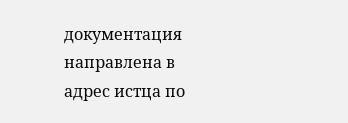документация направлена в адрес истца по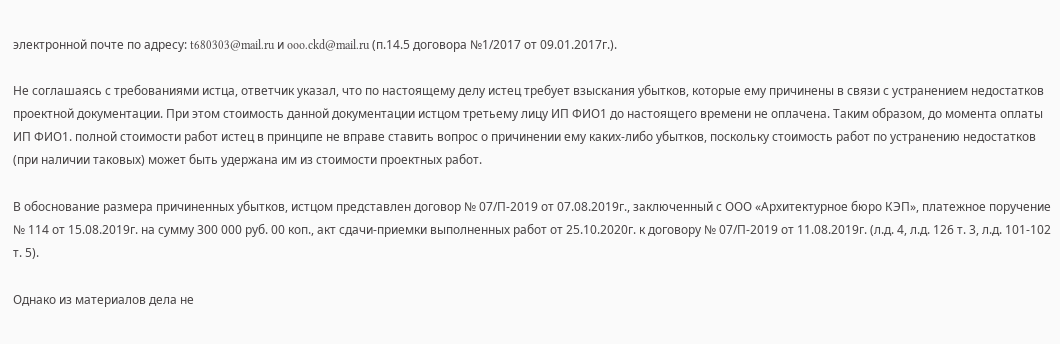электронной почте по адресу: t680303@mail.ru и ooo.ckd@mail.ru (п.14.5 договора №1/2017 от 09.01.2017г.).

Не соглашаясь с требованиями истца, ответчик указал, что по настоящему делу истец требует взыскания убытков, которые ему причинены в связи с устранением недостатков проектной документации. При этом стоимость данной документации истцом третьему лицу ИП ФИО1 до настоящего времени не оплачена. Таким образом, до момента оплаты ИП ФИО1. полной стоимости работ истец в принципе не вправе ставить вопрос о причинении ему каких-либо убытков, поскольку стоимость работ по устранению недостатков (при наличии таковых) может быть удержана им из стоимости проектных работ.

В обоснование размера причиненных убытков, истцом представлен договор № 07/П-2019 от 07.08.2019г., заключенный с ООО «Архитектурное бюро КЭП», платежное поручение № 114 от 15.08.2019г. на сумму 300 000 руб. 00 коп., акт сдачи-приемки выполненных работ от 25.10.2020г. к договору № 07/П-2019 от 11.08.2019г. (л.д. 4, л.д. 126 т. 3, л.д. 101-102 т. 5).

Однако из материалов дела не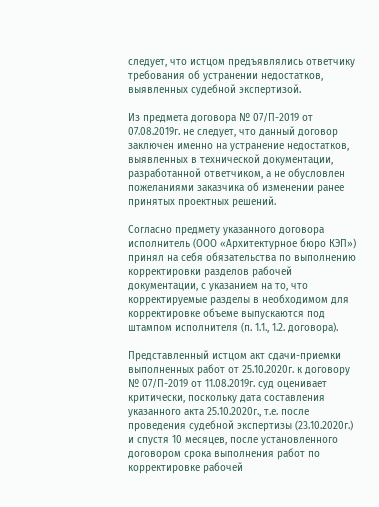следует, что истцом предъявлялись ответчику требования об устранении недостатков, выявленных судебной экспертизой.

Из предмета договора № 07/П-2019 от 07.08.2019г. не следует, что данный договор заключен именно на устранение недостатков, выявленных в технической документации, разработанной ответчиком, а не обусловлен пожеланиями заказчика об изменении ранее принятых проектных решений.

Согласно предмету указанного договора исполнитель (ООО «Архитектурное бюро КЭП») принял на себя обязательства по выполнению корректировки разделов рабочей документации, с указанием на то, что корректируемые разделы в необходимом для корректировке объеме выпускаются под штампом исполнителя (п. 1.1., 1.2. договора).

Представленный истцом акт сдачи-приемки выполненных работ от 25.10.2020г. к договору № 07/П-2019 от 11.08.2019г. суд оценивает критически, поскольку дата составления указанного акта 25.10.2020г., т.е. после проведения судебной экспертизы (23.10.2020г.) и спустя 10 месяцев, после установленного договором срока выполнения работ по корректировке рабочей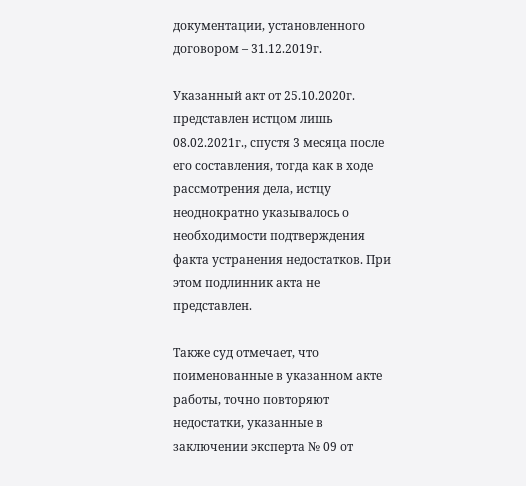документации, установленного договором – 31.12.2019г.

Указанный акт от 25.10.2020г. представлен истцом лишь 08.02.2021г., спустя 3 месяца после его составления, тогда как в ходе рассмотрения дела, истцу неоднократно указывалось о необходимости подтверждения факта устранения недостатков. При этом подлинник акта не представлен.

Также суд отмечает, что поименованные в указанном акте работы, точно повторяют недостатки, указанные в заключении эксперта № 09 от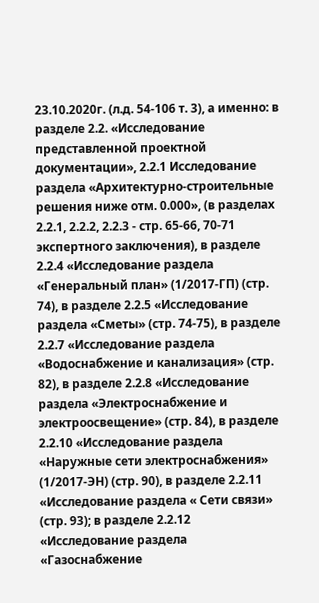23.10.2020г. (л.д. 54-106 т. 3), а именно: в разделе 2.2. «Исследование представленной проектной документации», 2.2.1 Исследование раздела «Архитектурно-строительные решения ниже отм. 0.000», (в разделах 2.2.1, 2.2.2, 2.2.3 - стр. 65-66, 70-71 экспертного заключения), в разделе 2.2.4 «Исследование раздела «Генеральный план» (1/2017-ГП) (стр. 74), в разделе 2.2.5 «Исследование раздела «Сметы» (стр. 74-75), в разделе 2.2.7 «Исследование раздела «Водоснабжение и канализация» (стр. 82), в разделе 2.2.8 «Исследование раздела «Электроснабжение и электроосвещение» (стр. 84), в разделе 2.2.10 «Исследование раздела «Наружные сети электроснабжения» (1/2017-ЭН) (стр. 90), в разделе 2.2.11 «Исследование раздела « Сети связи» (стр. 93); в разделе 2.2.12 «Исследование раздела «Газоснабжение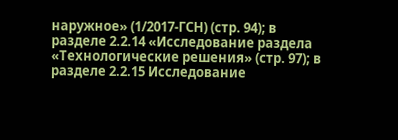наружное» (1/2017-ГСН) (стр. 94); в разделе 2.2.14 «Исследование раздела «Технологические решения» (стр. 97); в разделе 2.2.15 Исследование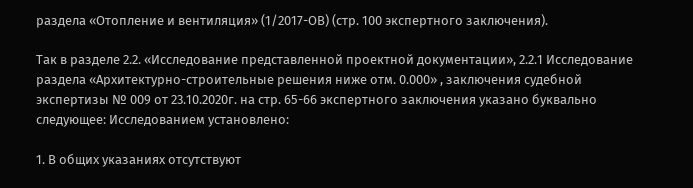раздела «Отопление и вентиляция» (1/2017-ОВ) (стр. 100 экспертного заключения).

Так в разделе 2.2. «Исследование представленной проектной документации», 2.2.1 Исследование раздела «Архитектурно-строительные решения ниже отм. 0.000» , заключения судебной экспертизы № 009 от 23.10.2020г. на стр. 65-66 экспертного заключения указано буквально следующее: Исследованием установлено:

1. В общих указаниях отсутствуют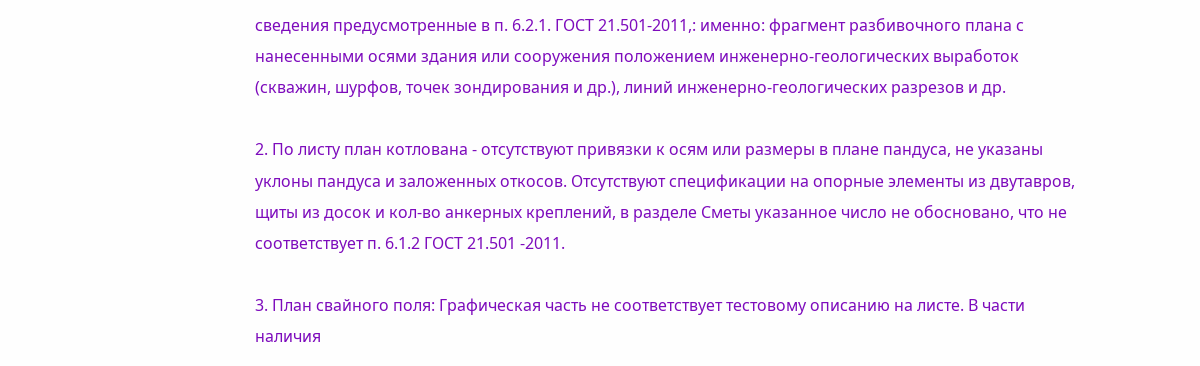сведения предусмотренные в п. 6.2.1. ГОСТ 21.501-2011,: именно: фрагмент разбивочного плана с нанесенными осями здания или сооружения положением инженерно-геологических выработок (скважин, шурфов, точек зондирования и др.), линий инженерно-геологических разрезов и др.

2. По листу план котлована - отсутствуют привязки к осям или размеры в плане пандуса, не указаны уклоны пандуса и заложенных откосов. Отсутствуют спецификации на опорные элементы из двутавров, щиты из досок и кол-во анкерных креплений, в разделе Сметы указанное число не обосновано, что не соответствует п. 6.1.2 ГОСТ 21.501 -2011.

3. План свайного поля: Графическая часть не соответствует тестовому описанию на листе. В части наличия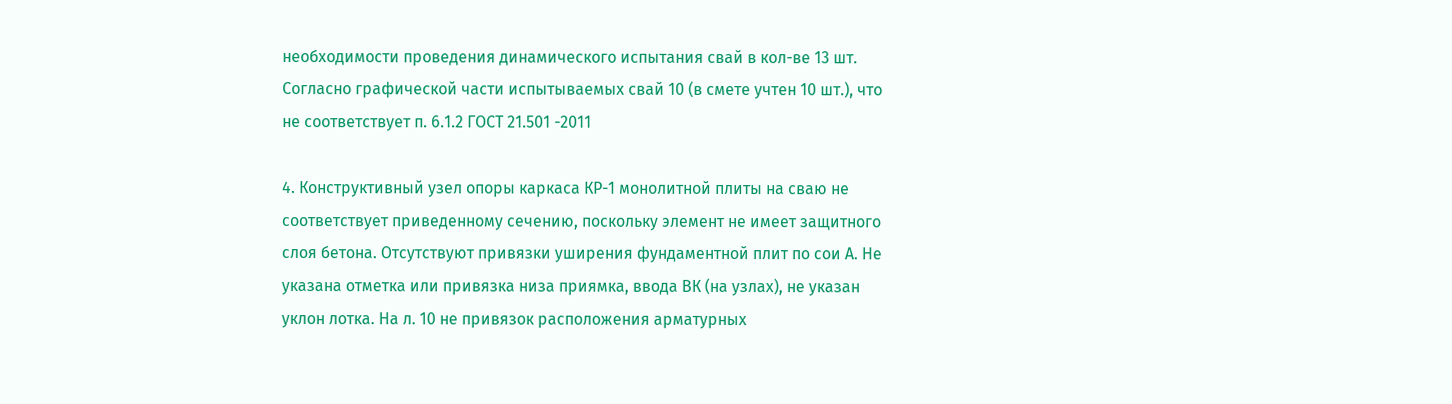необходимости проведения динамического испытания свай в кол-ве 13 шт. Согласно графической части испытываемых свай 10 (в смете учтен 10 шт.), что не соответствует п. 6.1.2 ГОСТ 21.501 -2011

4. Конструктивный узел опоры каркаса КР-1 монолитной плиты на сваю не соответствует приведенному сечению, поскольку элемент не имеет защитного слоя бетона. Отсутствуют привязки уширения фундаментной плит по сои А. Не указана отметка или привязка низа приямка, ввода ВК (на узлах), не указан уклон лотка. На л. 10 не привязок расположения арматурных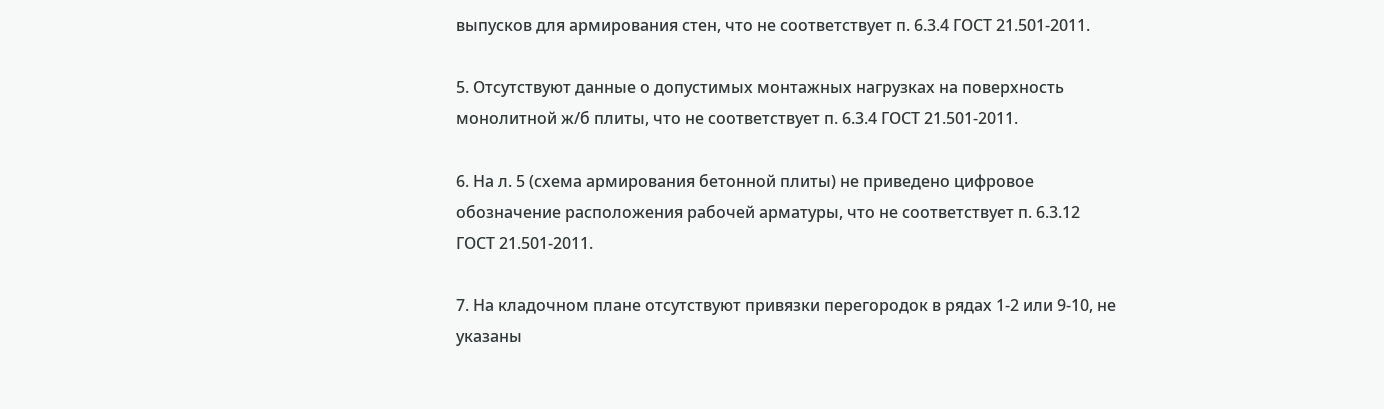выпусков для армирования стен, что не соответствует п. 6.3.4 ГОСТ 21.501-2011.

5. Отсутствуют данные о допустимых монтажных нагрузках на поверхность монолитной ж/б плиты, что не соответствует п. 6.3.4 ГОСТ 21.501-2011.

6. На л. 5 (схема армирования бетонной плиты) не приведено цифровое обозначение расположения рабочей арматуры, что не соответствует п. 6.3.12 ГОСТ 21.501-2011.

7. На кладочном плане отсутствуют привязки перегородок в рядах 1-2 или 9-10, не указаны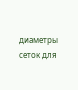диаметры сеток для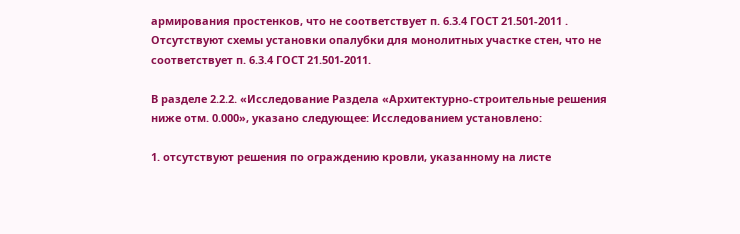армирования простенков, что не соответствует п. 6.3.4 ГОСТ 21.501-2011 . Отсутствуют схемы установки опалубки для монолитных участке стен, что не соответствует п. 6.3.4 ГОСТ 21.501-2011.

В разделе 2.2.2. «Исследование Раздела «Архитектурно-строительные решения ниже отм. 0.000», указано следующее: Исследованием установлено:

1. отсутствуют решения по ограждению кровли, указанному на листе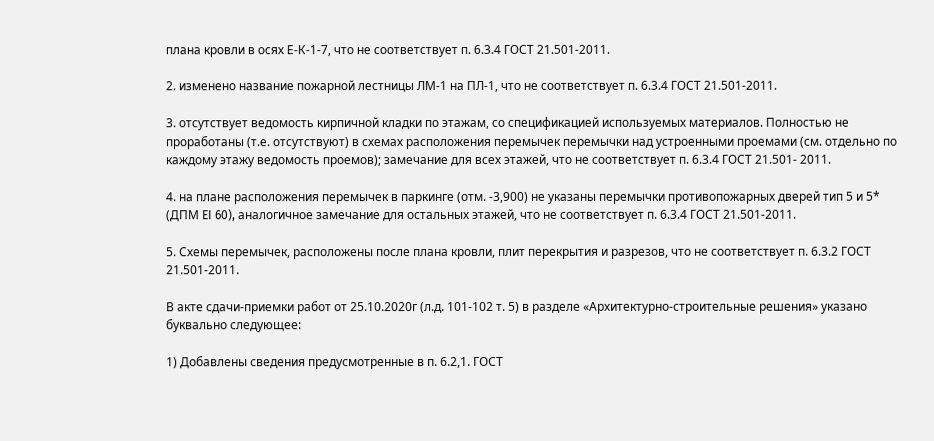плана кровли в осях Е-К-1-7, что не соответствует п. 6.3.4 ГОСТ 21.501-2011.

2. изменено название пожарной лестницы ЛМ-1 на ПЛ-1, что не соответствует п. 6.3.4 ГОСТ 21.501-2011.

3. отсутствует ведомость кирпичной кладки по этажам, со спецификацией используемых материалов. Полностью не проработаны (т.е. отсутствуют) в схемах расположения перемычек перемычки над устроенными проемами (см. отдельно по каждому этажу ведомость проемов); замечание для всех этажей, что не соответствует п. 6.3.4 ГОСТ 21.501- 2011.

4. на плане расположения перемычек в паркинге (отм. -3,900) не указаны перемычки противопожарных дверей тип 5 и 5* (ДПМ EI 60), аналогичное замечание для остальных этажей, что не соответствует п. 6.3.4 ГОСТ 21.501-2011.

5. Схемы перемычек, расположены после плана кровли, плит перекрытия и разрезов, что не соответствует п. 6.3.2 ГОСТ 21.501-2011.

В акте сдачи-приемки работ от 25.10.2020г (л.д. 101-102 т. 5) в разделе «Архитектурно-строительные решения» указано буквально следующее:

1) Добавлены сведения предусмотренные в п. 6.2,1. ГОСТ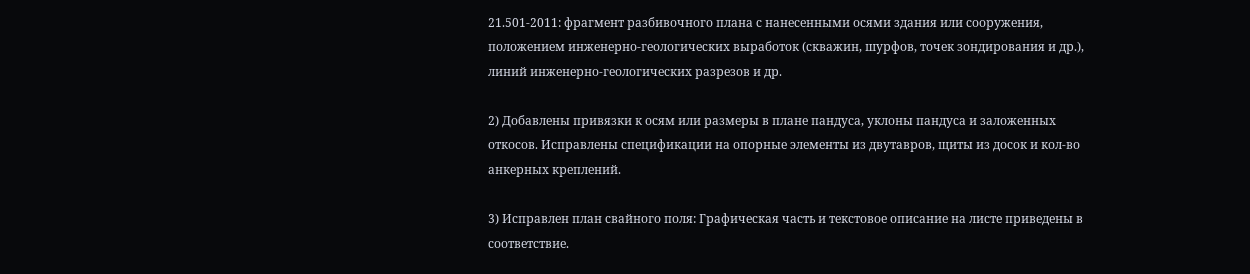21.501-2011: фрагмент разбивочного плана с нанесенными осями здания или сооружения, положением инженерно-геологических выработок (скважин, шурфов, точек зондирования и др.), линий инженерно-геологических разрезов и др.

2) Добавлены привязки к осям или размеры в плане пандуса, уклоны пандуса и заложенных откосов. Исправлены спецификации на опорные элементы из двутавров, щиты из досок и кол-во анкерных креплений.

3) Исправлен план свайного поля: Графическая часть и текстовое описание на листе приведены в соответствие.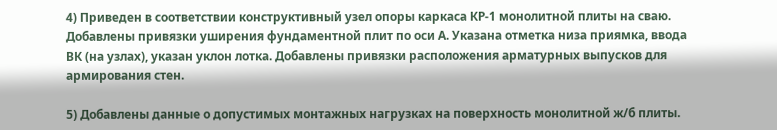4) Приведен в соответствии конструктивный узел опоры каркаса КР-1 монолитной плиты на сваю. Добавлены привязки уширения фундаментной плит по оси А. Указана отметка низа приямка, ввода ВК (на узлах), указан уклон лотка. Добавлены привязки расположения арматурных выпусков для армирования стен.

5) Добавлены данные о допустимых монтажных нагрузках на поверхность монолитной ж/б плиты.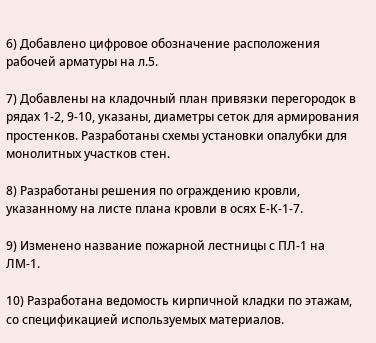6) Добавлено цифровое обозначение расположения рабочей арматуры на л.5.

7) Добавлены на кладочный план привязки перегородок в рядах 1-2, 9-10, указаны, диаметры сеток для армирования простенков. Разработаны схемы установки опалубки для монолитных участков стен.

8) Разработаны решения по ограждению кровли, указанному на листе плана кровли в осях Е-К-1-7.

9) Изменено название пожарной лестницы с ПЛ-1 на ЛМ-1.

10) Разработана ведомость кирпичной кладки по этажам, со спецификацией используемых материалов.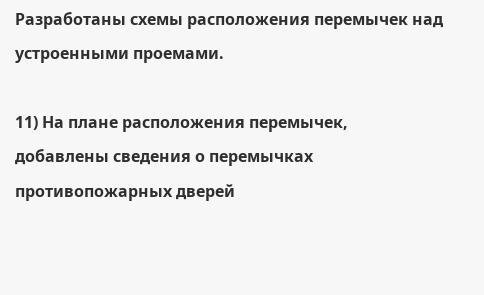Разработаны схемы расположения перемычек над устроенными проемами.

11) На плане расположения перемычек, добавлены сведения о перемычках противопожарных дверей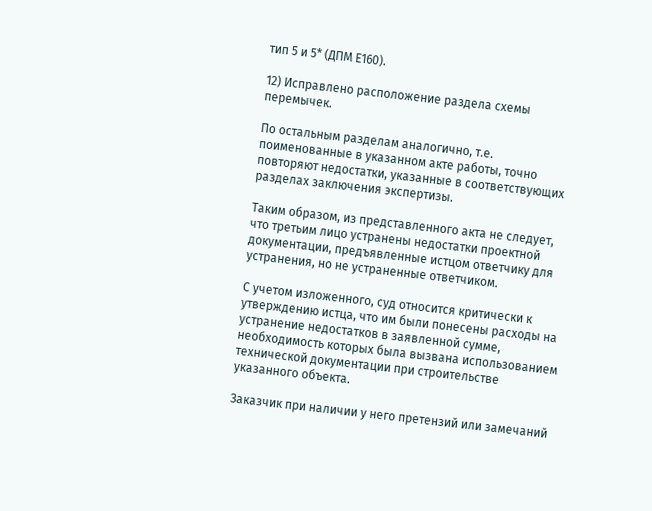тип 5 и 5* (ДПМ Е160).

12) Исправлено расположение раздела схемы перемычек.

По остальным разделам аналогично, т.е. поименованные в указанном акте работы, точно повторяют недостатки, указанные в соответствующих разделах заключения экспертизы.

Таким образом, из представленного акта не следует, что третьим лицо устранены недостатки проектной документации, предъявленные истцом ответчику для устранения, но не устраненные ответчиком.

С учетом изложенного, суд относится критически к утверждению истца, что им были понесены расходы на устранение недостатков в заявленной сумме, необходимость которых была вызвана использованием технической документации при строительстве указанного объекта.

Заказчик при наличии у него претензий или замечаний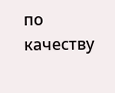по качеству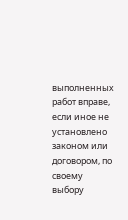выполненных работ вправе, если иное не установлено законом или договором, по своему выбору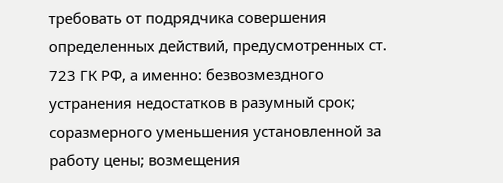требовать от подрядчика совершения определенных действий, предусмотренных ст. 723 ГК РФ, а именно: безвозмездного устранения недостатков в разумный срок; соразмерного уменьшения установленной за работу цены; возмещения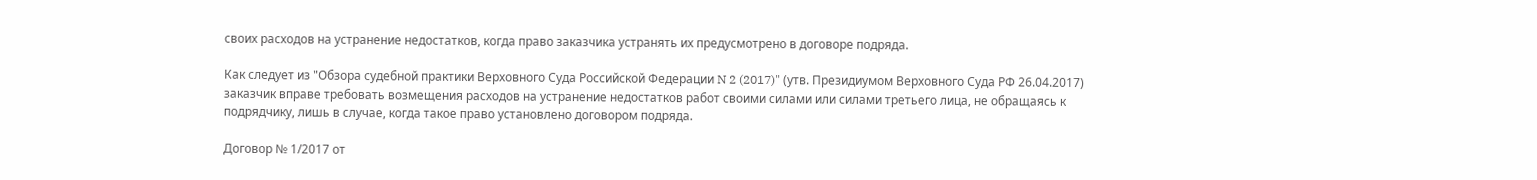своих расходов на устранение недостатков, когда право заказчика устранять их предусмотрено в договоре подряда.

Как следует из "Обзора судебной практики Верховного Суда Российской Федерации N 2 (2017)" (утв. Президиумом Верховного Суда РФ 26.04.2017) заказчик вправе требовать возмещения расходов на устранение недостатков работ своими силами или силами третьего лица, не обращаясь к подрядчику, лишь в случае, когда такое право установлено договором подряда.

Договор № 1/2017 от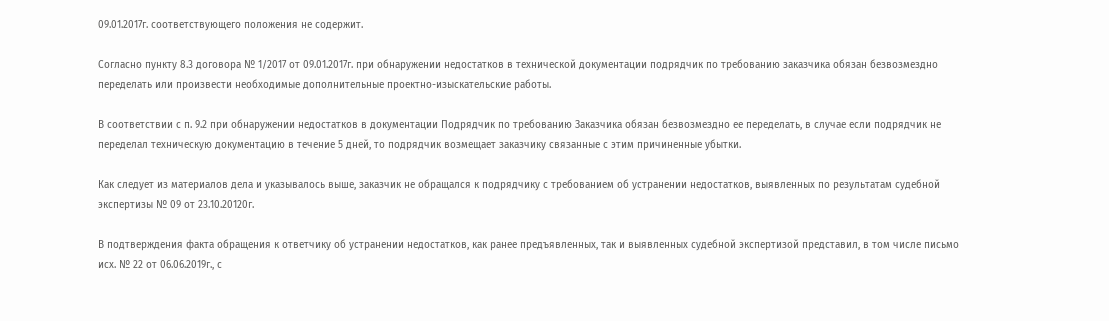09.01.2017г. соответствующего положения не содержит.

Согласно пункту 8.3 договора № 1/2017 от 09.01.2017г. при обнаружении недостатков в технической документации подрядчик по требованию заказчика обязан безвозмездно переделать или произвести необходимые дополнительные проектно-изыскательские работы.

В соответствии с п. 9.2 при обнаружении недостатков в документации Подрядчик по требованию Заказчика обязан безвозмездно ее переделать, в случае если подрядчик не переделал техническую документацию в течение 5 дней, то подрядчик возмещает заказчику связанные с этим причиненные убытки.

Как следует из материалов дела и указывалось выше, заказчик не обращался к подрядчику с требованием об устранении недостатков, выявленных по результатам судебной экспертизы № 09 от 23.10.20120г.

В подтверждения факта обращения к ответчику об устранении недостатков, как ранее предъявленных, так и выявленных судебной экспертизой представил, в том числе письмо исх. № 22 от 06.06.2019г., с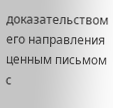доказательством его направления ценным письмом с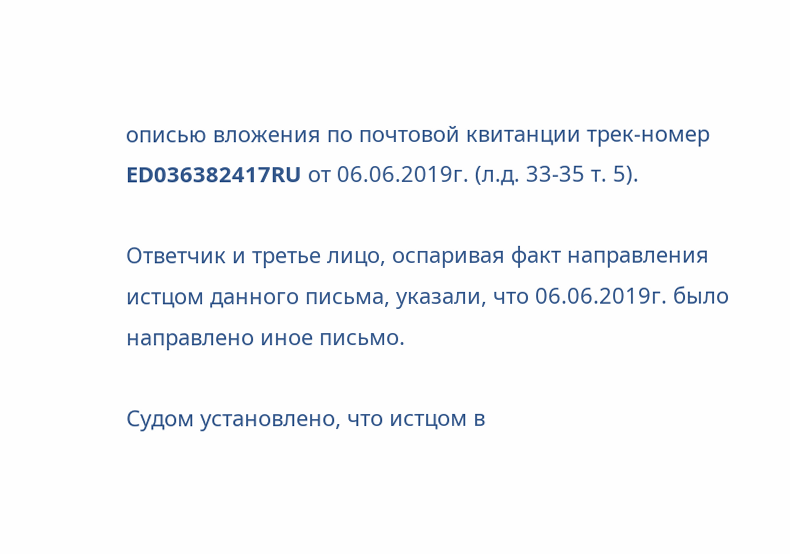описью вложения по почтовой квитанции трек-номер ED036382417RU от 06.06.2019г. (л.д. 33-35 т. 5).

Ответчик и третье лицо, оспаривая факт направления истцом данного письма, указали, что 06.06.2019г. было направлено иное письмо.

Судом установлено, что истцом в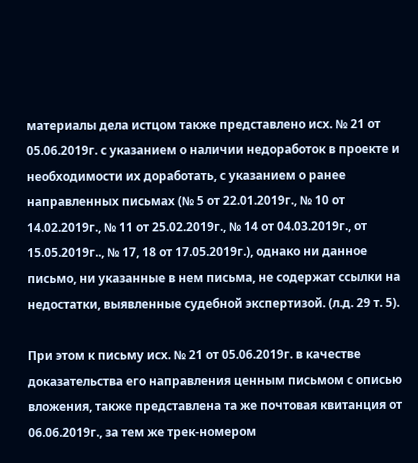материалы дела истцом также представлено исх. № 21 от 05.06.2019г. с указанием о наличии недоработок в проекте и необходимости их доработать, с указанием о ранее направленных письмах (№ 5 от 22.01.2019г., № 10 от 14.02.2019г., № 11 от 25.02.2019г., № 14 от 04.03.2019г., от 15.05.2019г.., № 17, 18 от 17.05.2019г.), однако ни данное письмо, ни указанные в нем письма, не содержат ссылки на недостатки, выявленные судебной экспертизой. (л.д. 29 т. 5).

При этом к письму исх. № 21 от 05.06.2019г. в качестве доказательства его направления ценным письмом с описью вложения, также представлена та же почтовая квитанция от 06.06.2019г., за тем же трек-номером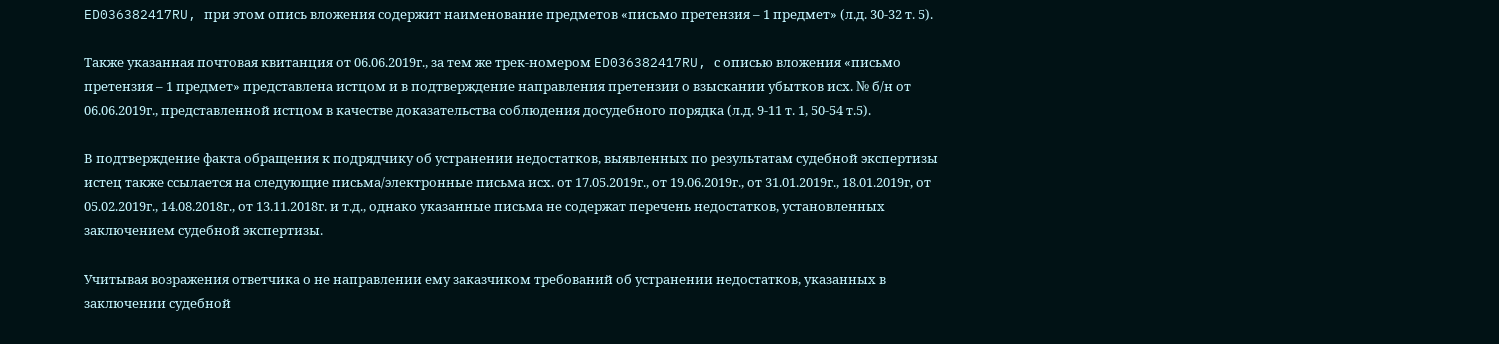ED036382417RU, при этом опись вложения содержит наименование предметов «письмо претензия – 1 предмет» (л.д. 30-32 т. 5).

Также указанная почтовая квитанция от 06.06.2019г., за тем же трек-номером ED036382417RU, с описью вложения «письмо претензия – 1 предмет» представлена истцом и в подтверждение направления претензии о взыскании убытков исх. № б/н от 06.06.2019г., представленной истцом в качестве доказательства соблюдения досудебного порядка (л.д. 9-11 т. 1, 50-54 т.5).

В подтверждение факта обращения к подрядчику об устранении недостатков, выявленных по результатам судебной экспертизы истец также ссылается на следующие письма/электронные письма исх. от 17.05.2019г., от 19.06.2019г., от 31.01.2019г., 18.01.2019г, от 05.02.2019г., 14.08.2018г., от 13.11.2018г. и т.д., однако указанные письма не содержат перечень недостатков, установленных заключением судебной экспертизы.

Учитывая возражения ответчика о не направлении ему заказчиком требований об устранении недостатков, указанных в заключении судебной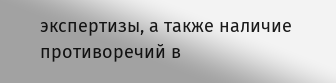экспертизы, а также наличие противоречий в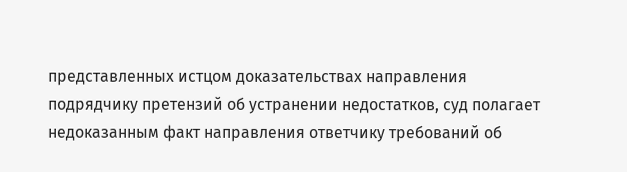представленных истцом доказательствах направления подрядчику претензий об устранении недостатков, суд полагает недоказанным факт направления ответчику требований об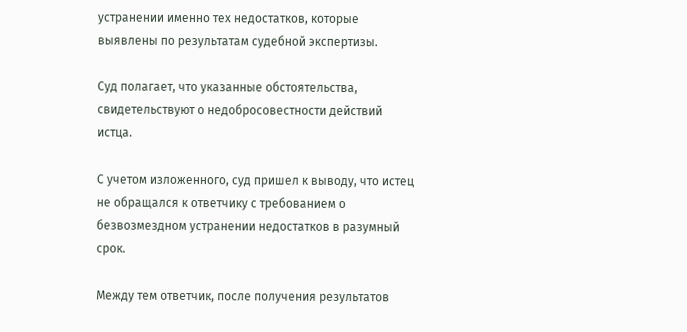устранении именно тех недостатков, которые выявлены по результатам судебной экспертизы.

Суд полагает, что указанные обстоятельства, свидетельствуют о недобросовестности действий истца.

С учетом изложенного, суд пришел к выводу, что истец не обращался к ответчику с требованием о безвозмездном устранении недостатков в разумный срок.

Между тем ответчик, после получения результатов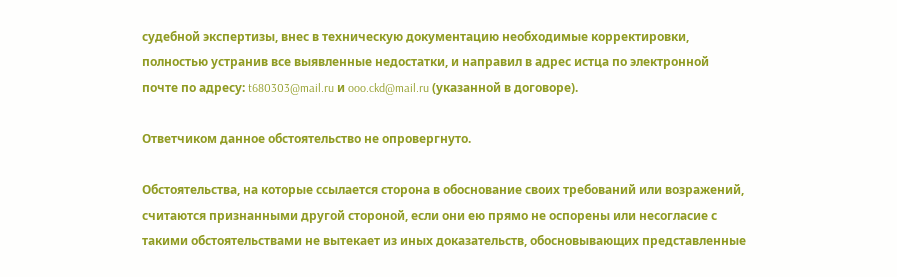судебной экспертизы, внес в техническую документацию необходимые корректировки, полностью устранив все выявленные недостатки, и направил в адрес истца по электронной почте по адресу: t680303@mail.ru и ooo.ckd@mail.ru (указанной в договоре).

Ответчиком данное обстоятельство не опровергнуто.

Обстоятельства, на которые ссылается сторона в обоснование своих требований или возражений, считаются признанными другой стороной, если они ею прямо не оспорены или несогласие с такими обстоятельствами не вытекает из иных доказательств, обосновывающих представленные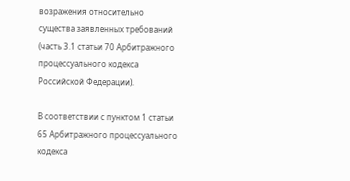возражения относительно существа заявленных требований (часть 3.1 статьи 70 Арбитражного процессуального кодекса Российской Федерации).

В соответствии с пунктом 1 статьи 65 Арбитражного процессуального кодекса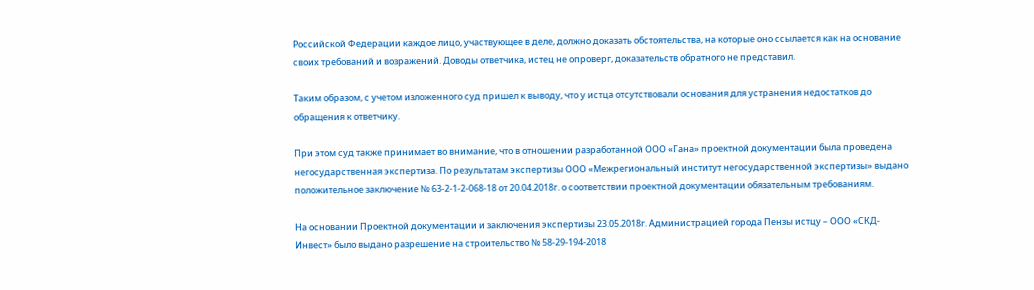Российской Федерации каждое лицо, участвующее в деле, должно доказать обстоятельства, на которые оно ссылается как на основание своих требований и возражений. Доводы ответчика, истец не опроверг, доказательств обратного не представил.

Таким образом, с учетом изложенного суд пришел к выводу, что у истца отсутствовали основания для устранения недостатков до обращения к ответчику.

При этом суд также принимает во внимание, что в отношении разработанной ООО «Гана» проектной документации была проведена негосударственная экспертиза. По результатам экспертизы ООО «Межрегиональный институт негосударственной экспертизы» выдано положительное заключение № 63-2-1-2-068-18 от 20.04.2018г. о соответствии проектной документации обязательным требованиям.

На основании Проектной документации и заключения экспертизы 23.05.2018г. Администрацией города Пензы истцу – ООО «СКД-Инвест» было выдано разрешение на строительство № 58-29-194-2018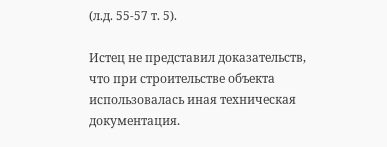(л.д. 55-57 т. 5).

Истец не представил доказательств, что при строительстве объекта использовалась иная техническая документация.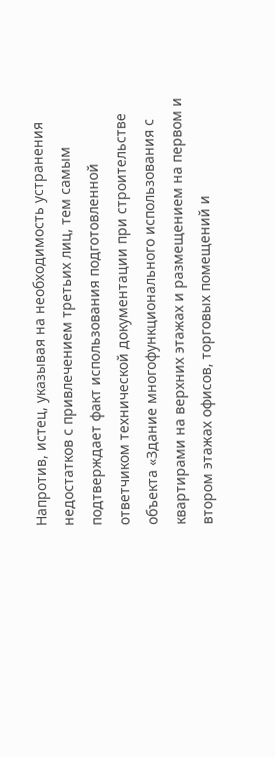Напротив, истец, указывая на необходимость устранения недостатков с привлечением третьих лиц, тем самым подтверждает факт использования подготовленной ответчиком технической документации при строительстве объекта «Здание многофункционального использования с квартирами на верхних этажах и размещением на первом и втором этажах офисов, торговых помещений и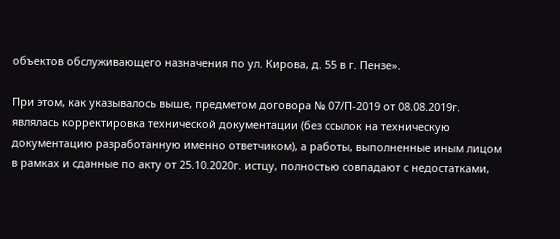объектов обслуживающего назначения по ул. Кирова, д. 55 в г. Пензе».

При этом, как указывалось выше, предметом договора № 07/П-2019 от 08.08.2019г. являлась корректировка технической документации (без ссылок на техническую документацию разработанную именно ответчиком), а работы, выполненные иным лицом в рамках и сданные по акту от 25.10.2020г. истцу, полностью совпадают с недостатками,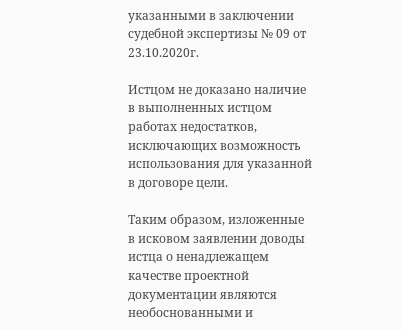указанными в заключении судебной экспертизы № 09 от 23.10.2020г.

Истцом не доказано наличие в выполненных истцом работах недостатков, исключающих возможность использования для указанной в договоре цели.

Таким образом, изложенные в исковом заявлении доводы истца о ненадлежащем качестве проектной документации являются необоснованными и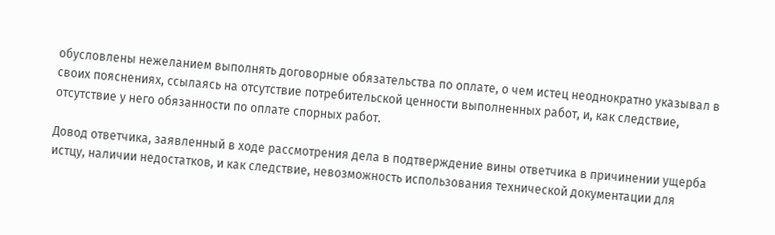обусловлены нежеланием выполнять договорные обязательства по оплате, о чем истец неоднократно указывал в своих пояснениях, ссылаясь на отсутствие потребительской ценности выполненных работ, и, как следствие, отсутствие у него обязанности по оплате спорных работ.

Довод ответчика, заявленный в ходе рассмотрения дела в подтверждение вины ответчика в причинении ущерба истцу, наличии недостатков, и как следствие, невозможность использования технической документации для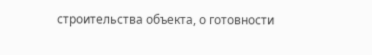строительства объекта, о готовности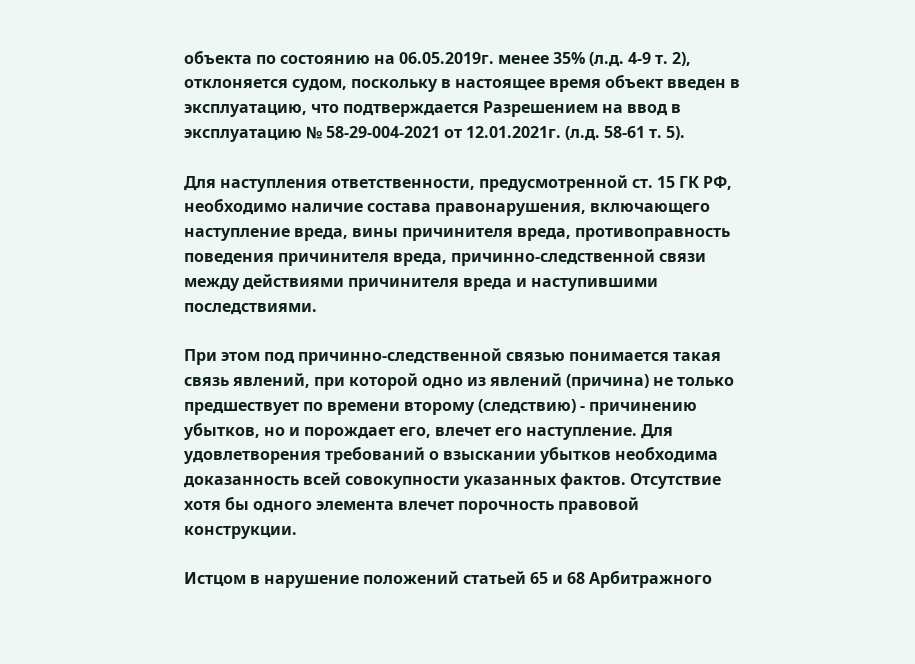объекта по состоянию на 06.05.2019г. менее 35% (л.д. 4-9 т. 2), отклоняется судом, поскольку в настоящее время объект введен в эксплуатацию, что подтверждается Разрешением на ввод в эксплуатацию № 58-29-004-2021 от 12.01.2021г. (л.д. 58-61 т. 5).

Для наступления ответственности, предусмотренной ст. 15 ГК РФ, необходимо наличие состава правонарушения, включающего наступление вреда, вины причинителя вреда, противоправность поведения причинителя вреда, причинно-следственной связи между действиями причинителя вреда и наступившими последствиями.

При этом под причинно-следственной связью понимается такая связь явлений, при которой одно из явлений (причина) не только предшествует по времени второму (следствию) - причинению убытков, но и порождает его, влечет его наступление. Для удовлетворения требований о взыскании убытков необходима доказанность всей совокупности указанных фактов. Отсутствие хотя бы одного элемента влечет порочность правовой конструкции.

Истцом в нарушение положений статьей 65 и 68 Арбитражного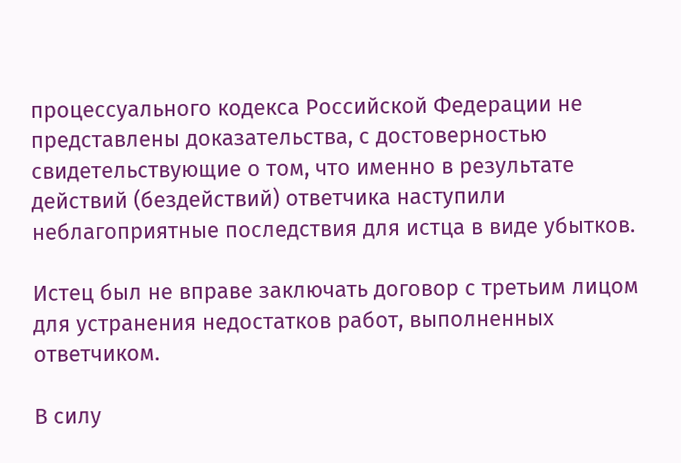процессуального кодекса Российской Федерации не представлены доказательства, с достоверностью свидетельствующие о том, что именно в результате действий (бездействий) ответчика наступили неблагоприятные последствия для истца в виде убытков.

Истец был не вправе заключать договор с третьим лицом для устранения недостатков работ, выполненных ответчиком.

В силу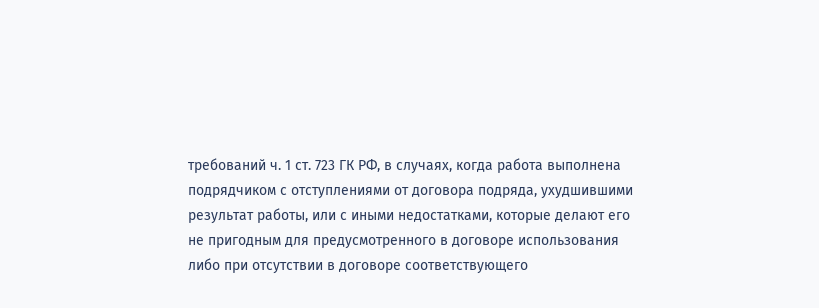требований ч. 1 ст. 723 ГК РФ, в случаях, когда работа выполнена подрядчиком с отступлениями от договора подряда, ухудшившими результат работы, или с иными недостатками, которые делают его не пригодным для предусмотренного в договоре использования либо при отсутствии в договоре соответствующего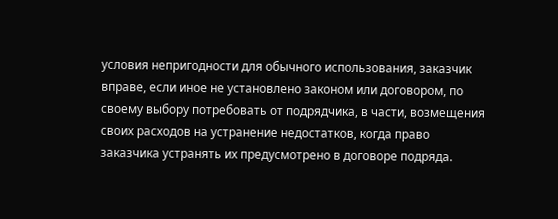условия непригодности для обычного использования, заказчик вправе, если иное не установлено законом или договором, по своему выбору потребовать от подрядчика, в части, возмещения своих расходов на устранение недостатков, когда право заказчика устранять их предусмотрено в договоре подряда.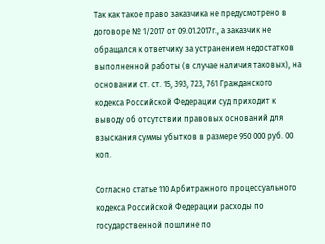Так как такое право заказчика не предусмотрено в договоре № 1/2017 от 09.01.2017г., а заказчик не обращался к ответчику за устранением недостатков выполненной работы (в случае наличия таковых), на основании ст. ст. 15, 393, 723, 761 Гражданского кодекса Российской Федерации суд приходит к выводу об отсутствии правовых оснований для взыскания суммы убытков в размере 950 000 руб. 00 коп.

Согласно статье 110 Арбитражного процессуального кодекса Российской Федерации расходы по государственной пошлине по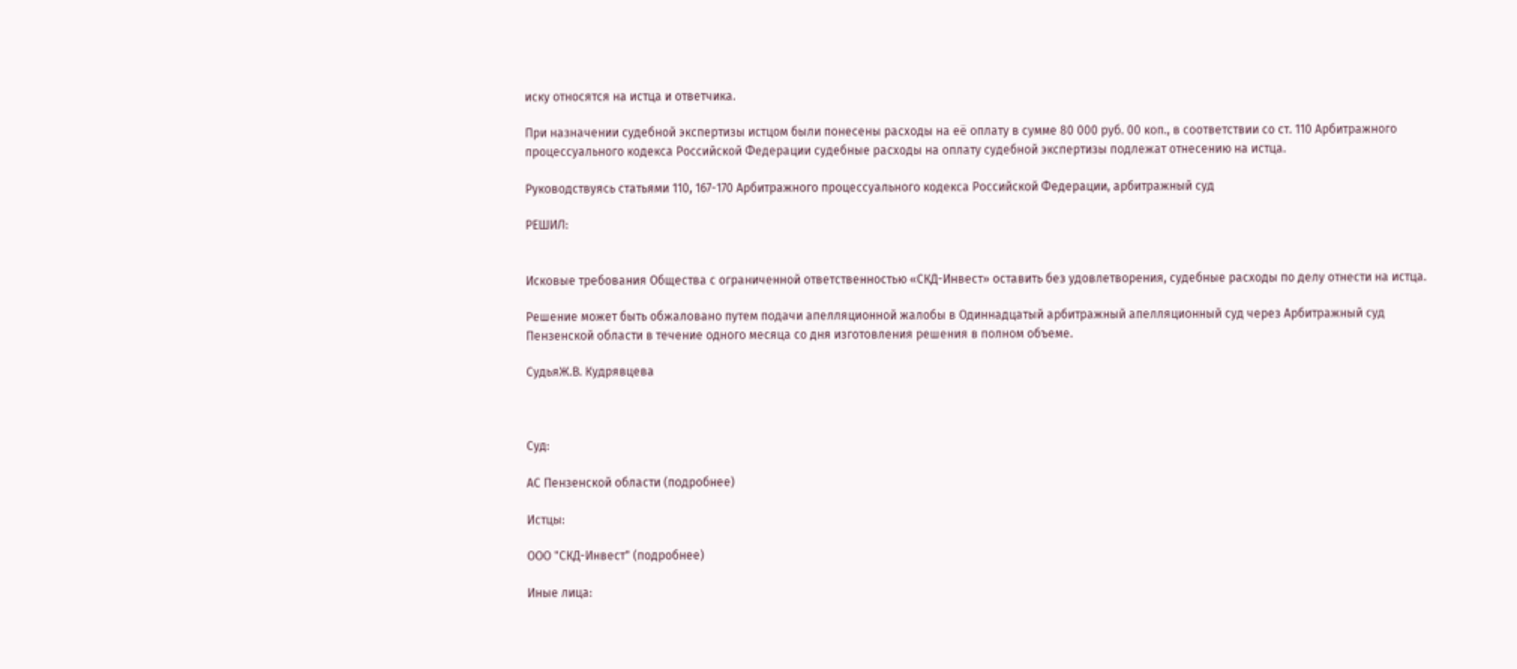иску относятся на истца и ответчика.

При назначении судебной экспертизы истцом были понесены расходы на её оплату в сумме 80 000 руб. 00 коп., в соответствии со ст. 110 Арбитражного процессуального кодекса Российской Федерации судебные расходы на оплату судебной экспертизы подлежат отнесению на истца.

Руководствуясь статьями 110, 167-170 Арбитражного процессуального кодекса Российской Федерации, арбитражный суд

РЕШИЛ:


Исковые требования Общества с ограниченной ответственностью «СКД-Инвест» оставить без удовлетворения, судебные расходы по делу отнести на истца.

Решение может быть обжаловано путем подачи апелляционной жалобы в Одиннадцатый арбитражный апелляционный суд через Арбитражный суд Пензенской области в течение одного месяца со дня изготовления решения в полном объеме.

СудьяЖ.В. Кудрявцева



Суд:

АС Пензенской области (подробнее)

Истцы:

ООО "СКД-Инвест" (подробнее)

Иные лица: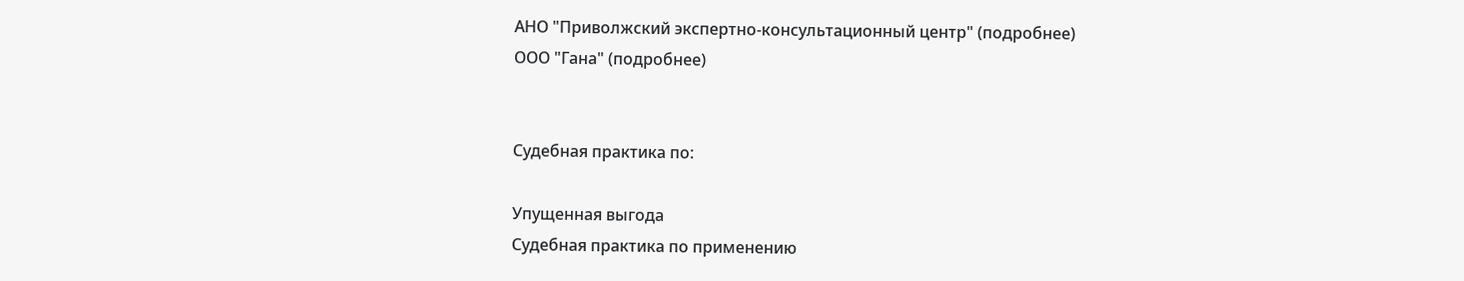АНО "Приволжский экспертно-консультационный центр" (подробнее)
ООО "Гана" (подробнее)


Судебная практика по:

Упущенная выгода
Судебная практика по применению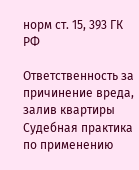норм ст. 15, 393 ГК РФ

Ответственность за причинение вреда, залив квартиры
Судебная практика по применению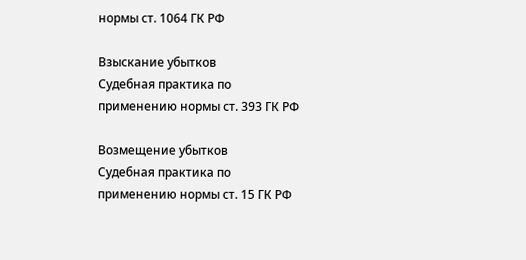нормы ст. 1064 ГК РФ

Взыскание убытков
Судебная практика по применению нормы ст. 393 ГК РФ

Возмещение убытков
Судебная практика по применению нормы ст. 15 ГК РФ